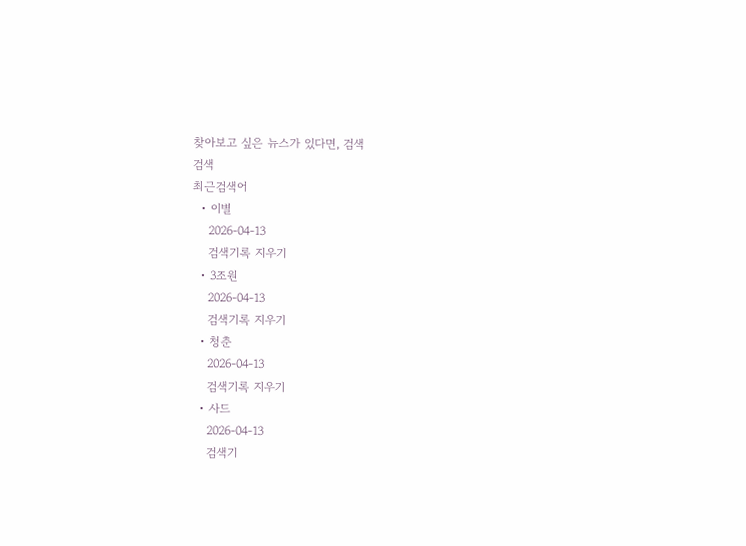찾아보고 싶은 뉴스가 있다면, 검색
검색
최근검색어
  • 이별
    2026-04-13
    검색기록 지우기
  • 3조원
    2026-04-13
    검색기록 지우기
  • 청춘
    2026-04-13
    검색기록 지우기
  • 사드
    2026-04-13
    검색기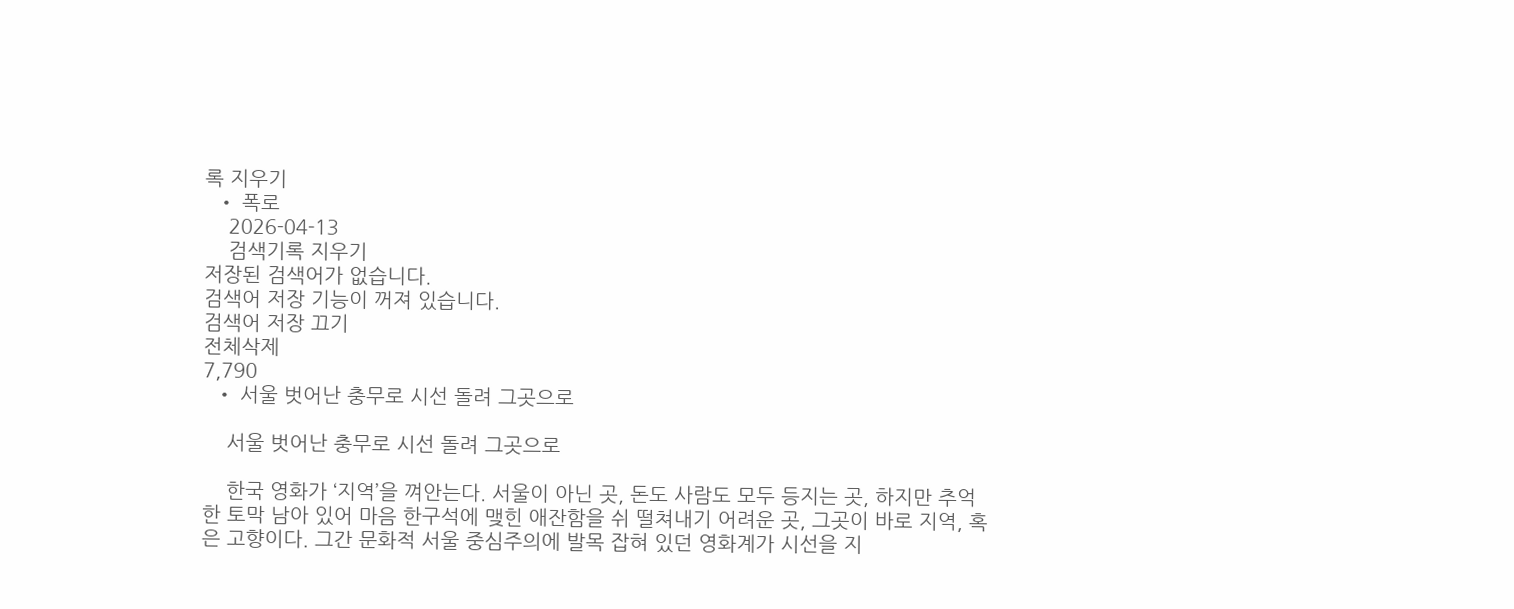록 지우기
  • 폭로
    2026-04-13
    검색기록 지우기
저장된 검색어가 없습니다.
검색어 저장 기능이 꺼져 있습니다.
검색어 저장 끄기
전체삭제
7,790
  • 서울 벗어난 충무로 시선 돌려 그곳으로

    서울 벗어난 충무로 시선 돌려 그곳으로

    한국 영화가 ‘지역’을 껴안는다. 서울이 아닌 곳, 돈도 사람도 모두 등지는 곳, 하지만 추억 한 토막 남아 있어 마음 한구석에 맺힌 애잔함을 쉬 떨쳐내기 어려운 곳, 그곳이 바로 지역, 혹은 고향이다. 그간 문화적 서울 중심주의에 발목 잡혀 있던 영화계가 시선을 지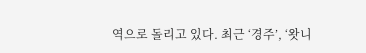역으로 돌리고 있다. 최근 ‘경주’, ‘왓니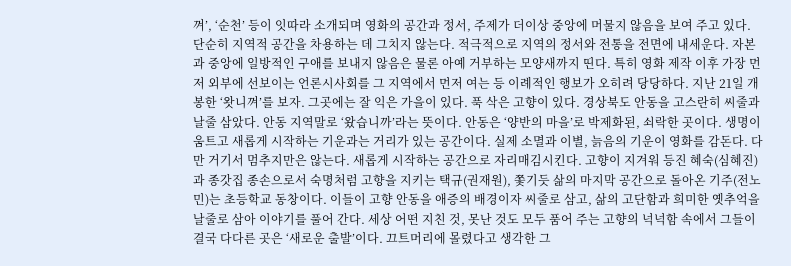껴’, ‘순천’ 등이 잇따라 소개되며 영화의 공간과 정서, 주제가 더이상 중앙에 머물지 않음을 보여 주고 있다. 단순히 지역적 공간을 차용하는 데 그치지 않는다. 적극적으로 지역의 정서와 전통을 전면에 내세운다. 자본과 중앙에 일방적인 구애를 보내지 않음은 물론 아예 거부하는 모양새까지 띤다. 특히 영화 제작 이후 가장 먼저 외부에 선보이는 언론시사회를 그 지역에서 먼저 여는 등 이례적인 행보가 오히려 당당하다. 지난 21일 개봉한 ‘왓니껴’를 보자. 그곳에는 잘 익은 가을이 있다. 푹 삭은 고향이 있다. 경상북도 안동을 고스란히 씨줄과 날줄 삼았다. 안동 지역말로 ‘왔습니까’라는 뜻이다. 안동은 ‘양반의 마을’로 박제화된, 쇠락한 곳이다. 생명이 움트고 새롭게 시작하는 기운과는 거리가 있는 공간이다. 실제 소멸과 이별, 늙음의 기운이 영화를 감돈다. 다만 거기서 멈추지만은 않는다. 새롭게 시작하는 공간으로 자리매김시킨다. 고향이 지겨워 등진 혜숙(심혜진)과 종갓집 종손으로서 숙명처럼 고향을 지키는 택규(권재원), 쫓기듯 삶의 마지막 공간으로 돌아온 기주(전노민)는 초등학교 동창이다. 이들이 고향 안동을 애증의 배경이자 씨줄로 삼고, 삶의 고단함과 희미한 옛추억을 날줄로 삼아 이야기를 풀어 간다. 세상 어떤 지친 것, 못난 것도 모두 품어 주는 고향의 넉넉함 속에서 그들이 결국 다다른 곳은 ‘새로운 출발’이다. 끄트머리에 몰렸다고 생각한 그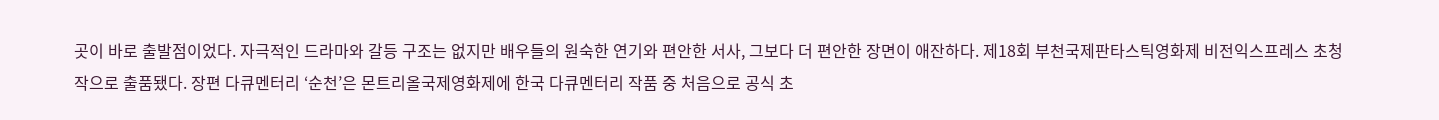곳이 바로 출발점이었다. 자극적인 드라마와 갈등 구조는 없지만 배우들의 원숙한 연기와 편안한 서사, 그보다 더 편안한 장면이 애잔하다. 제18회 부천국제판타스틱영화제 비전익스프레스 초청작으로 출품됐다. 장편 다큐멘터리 ‘순천’은 몬트리올국제영화제에 한국 다큐멘터리 작품 중 처음으로 공식 초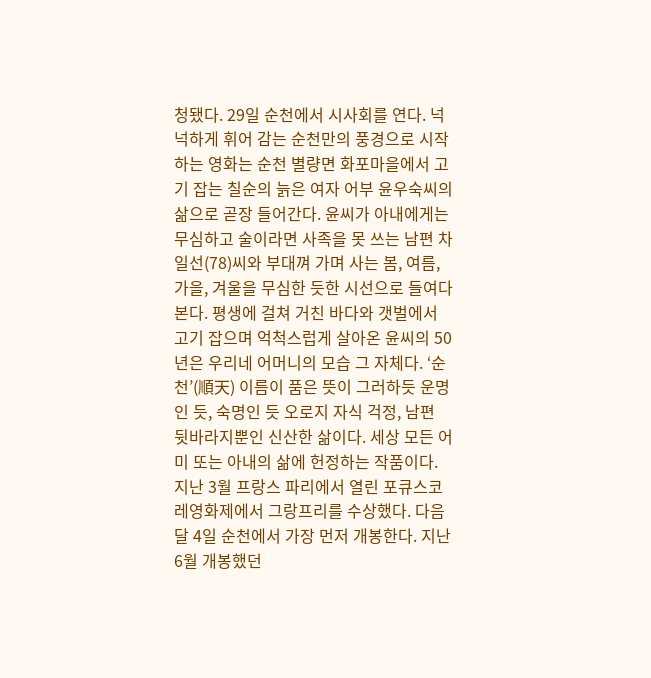청됐다. 29일 순천에서 시사회를 연다. 넉넉하게 휘어 감는 순천만의 풍경으로 시작하는 영화는 순천 별량면 화포마을에서 고기 잡는 칠순의 늙은 여자 어부 윤우숙씨의 삶으로 곧장 들어간다. 윤씨가 아내에게는 무심하고 술이라면 사족을 못 쓰는 남편 차일선(78)씨와 부대껴 가며 사는 봄, 여름, 가을, 겨울을 무심한 듯한 시선으로 들여다본다. 평생에 걸쳐 거친 바다와 갯벌에서 고기 잡으며 억척스럽게 살아온 윤씨의 50년은 우리네 어머니의 모습 그 자체다. ‘순천’(順天) 이름이 품은 뜻이 그러하듯 운명인 듯, 숙명인 듯 오로지 자식 걱정, 남편 뒷바라지뿐인 신산한 삶이다. 세상 모든 어미 또는 아내의 삶에 헌정하는 작품이다. 지난 3월 프랑스 파리에서 열린 포큐스코레영화제에서 그랑프리를 수상했다. 다음달 4일 순천에서 가장 먼저 개봉한다. 지난 6월 개봉했던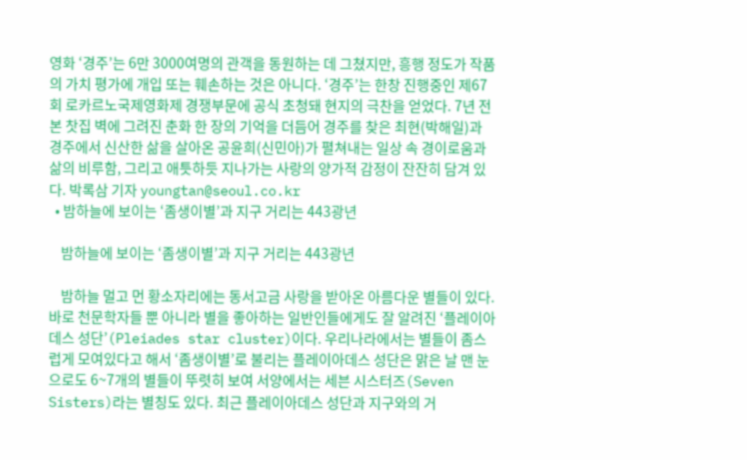영화 ‘경주’는 6만 3000여명의 관객을 동원하는 데 그쳤지만, 흥행 정도가 작품의 가치 평가에 개입 또는 훼손하는 것은 아니다. ‘경주’는 한창 진행중인 제67회 로카르노국제영화제 경쟁부문에 공식 초청돼 현지의 극찬을 얻었다. 7년 전 본 찻집 벽에 그려진 춘화 한 장의 기억을 더듬어 경주를 찾은 최현(박해일)과 경주에서 신산한 삶을 살아온 공윤희(신민아)가 펼쳐내는 일상 속 경이로움과 삶의 비루함, 그리고 애틋하듯 지나가는 사랑의 양가적 감정이 잔잔히 담겨 있다. 박록삼 기자 youngtan@seoul.co.kr
  • 밤하늘에 보이는 ‘좀생이별’과 지구 거리는 443광년

    밤하늘에 보이는 ‘좀생이별’과 지구 거리는 443광년

    밤하늘 멀고 먼 황소자리에는 동서고금 사랑을 받아온 아름다운 별들이 있다. 바로 천문학자들 뿐 아니라 별을 좋아하는 일반인들에게도 잘 알려진 ‘플레이아데스 성단’(Pleiades star cluster)이다. 우리나라에서는 별들이 좀스럽게 모여있다고 해서 ‘좀생이별’로 불리는 플레이아데스 성단은 맑은 날 맨 눈으로도 6~7개의 별들이 뚜렷히 보여 서양에서는 세븐 시스터즈(Seven Sisters)라는 별칭도 있다. 최근 플레이아데스 성단과 지구와의 거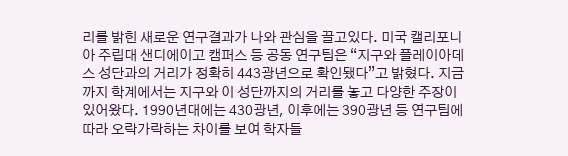리를 밝힌 새로운 연구결과가 나와 관심을 끌고있다. 미국 캘리포니아 주립대 샌디에이고 캠퍼스 등 공동 연구팀은 “지구와 플레이아데스 성단과의 거리가 정확히 443광년으로 확인됐다”고 밝혔다. 지금까지 학계에서는 지구와 이 성단까지의 거리를 놓고 다양한 주장이 있어왔다. 1990년대에는 430광년, 이후에는 390광년 등 연구팀에 따라 오락가락하는 차이를 보여 학자들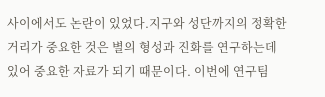사이에서도 논란이 있었다.지구와 성단까지의 정확한 거리가 중요한 것은 별의 형성과 진화를 연구하는데 있어 중요한 자료가 되기 때문이다. 이번에 연구팀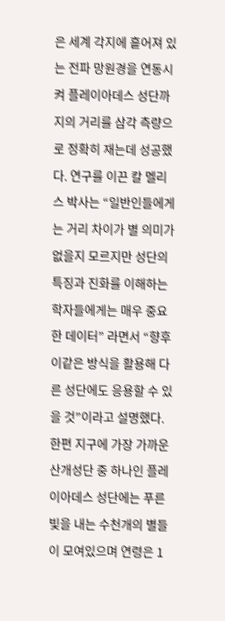은 세계 각지에 흩어져 있는 전파 망원경을 연동시켜 플레이아데스 성단까지의 거리를 삼각 측량으로 정확히 재는데 성공했다. 연구를 이끈 칼 멜리스 박사는 “일반인들에게는 거리 차이가 별 의미가 없을지 모르지만 성단의 특징과 진화를 이해하는 학자들에게는 매우 중요한 데이터” 라면서 “향후 이같은 방식을 활용해 다른 성단에도 응용할 수 있을 것”이라고 설명했다. 한편 지구에 가장 가까운 산개성단 중 하나인 플레이아데스 성단에는 푸른 빛을 내는 수천개의 별들이 모여있으며 연령은 1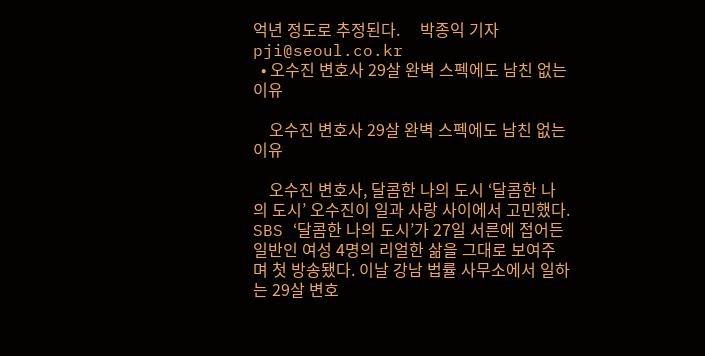억년 정도로 추정된다.     박종익 기자 pji@seoul.co.kr
  • 오수진 변호사 29살 완벽 스펙에도 남친 없는 이유

    오수진 변호사 29살 완벽 스펙에도 남친 없는 이유

    오수진 변호사, 달콤한 나의 도시 ‘달콤한 나의 도시’ 오수진이 일과 사랑 사이에서 고민했다. SBS ‘달콤한 나의 도시’가 27일 서른에 접어든 일반인 여성 4명의 리얼한 삶을 그대로 보여주며 첫 방송됐다. 이날 강남 법률 사무소에서 일하는 29살 변호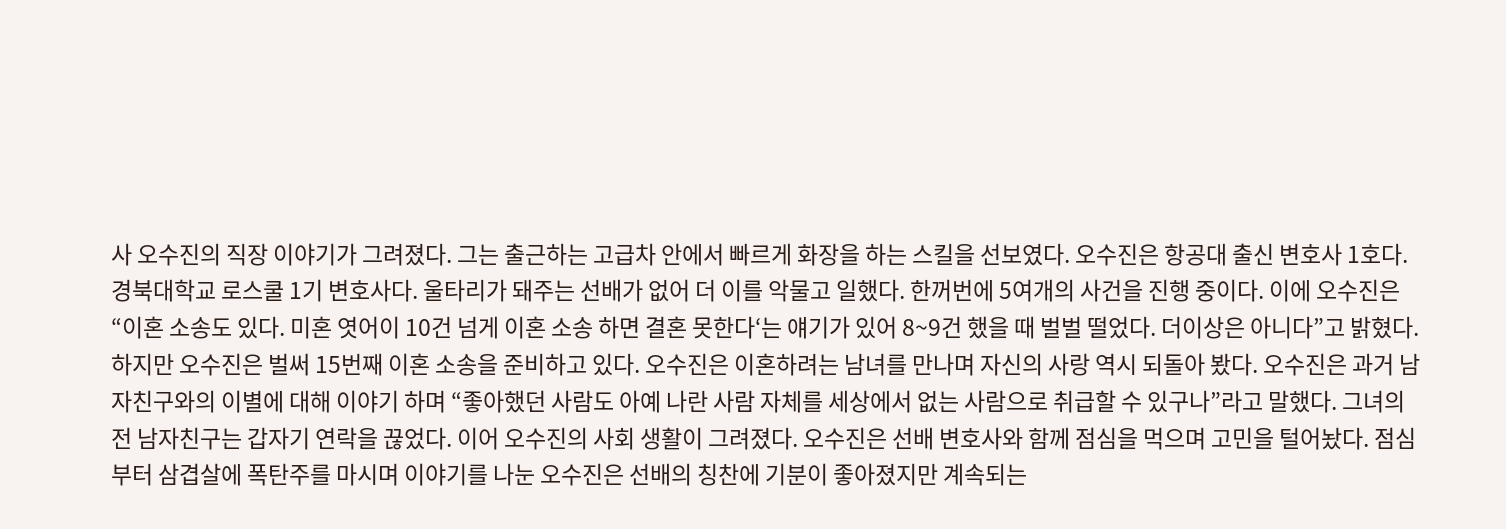사 오수진의 직장 이야기가 그려졌다. 그는 출근하는 고급차 안에서 빠르게 화장을 하는 스킬을 선보였다. 오수진은 항공대 출신 변호사 1호다. 경북대학교 로스쿨 1기 변호사다. 울타리가 돼주는 선배가 없어 더 이를 악물고 일했다. 한꺼번에 5여개의 사건을 진행 중이다. 이에 오수진은 “이혼 소송도 있다. 미혼 엿어이 10건 넘게 이혼 소송 하면 결혼 못한다‘는 얘기가 있어 8~9건 했을 때 벌벌 떨었다. 더이상은 아니다”고 밝혔다. 하지만 오수진은 벌써 15번째 이혼 소송을 준비하고 있다. 오수진은 이혼하려는 남녀를 만나며 자신의 사랑 역시 되돌아 봤다. 오수진은 과거 남자친구와의 이별에 대해 이야기 하며 “좋아했던 사람도 아예 나란 사람 자체를 세상에서 없는 사람으로 취급할 수 있구나”라고 말했다. 그녀의 전 남자친구는 갑자기 연락을 끊었다. 이어 오수진의 사회 생활이 그려졌다. 오수진은 선배 변호사와 함께 점심을 먹으며 고민을 털어놨다. 점심부터 삼겹살에 폭탄주를 마시며 이야기를 나눈 오수진은 선배의 칭찬에 기분이 좋아졌지만 계속되는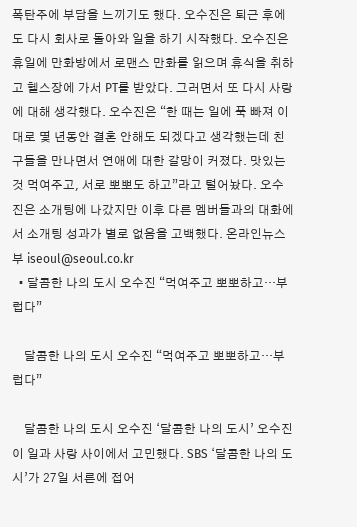폭탄주에 부담을 느끼기도 했다. 오수진은 퇴근 후에도 다시 회사로 돌아와 일을 하기 시작했다. 오수진은 휴일에 만화방에서 로맨스 만화를 읽으며 휴식을 취하고 헬스장에 가서 PT를 받았다. 그러면서 또 다시 사랑에 대해 생각했다. 오수진은 “한 때는 일에 푹 빠져 이대로 몇 년동안 결혼 안해도 되겠다고 생각했는데 친구들을 만나면서 연애에 대한 갈망이 커졌다. 맛있는 것 먹여주고, 서로 뽀뽀도 하고”라고 털어놨다. 오수진은 소개팅에 나갔지만 이후 다른 멤버들과의 대화에서 소개팅 성과가 별로 없음을 고백했다. 온라인뉴스부 iseoul@seoul.co.kr
  • 달콤한 나의 도시 오수진 “먹여주고 뽀뽀하고…부럽다”

    달콤한 나의 도시 오수진 “먹여주고 뽀뽀하고…부럽다”

    달콤한 나의 도시 오수진 ‘달콤한 나의 도시’ 오수진이 일과 사랑 사이에서 고민했다. SBS ‘달콤한 나의 도시’가 27일 서른에 접어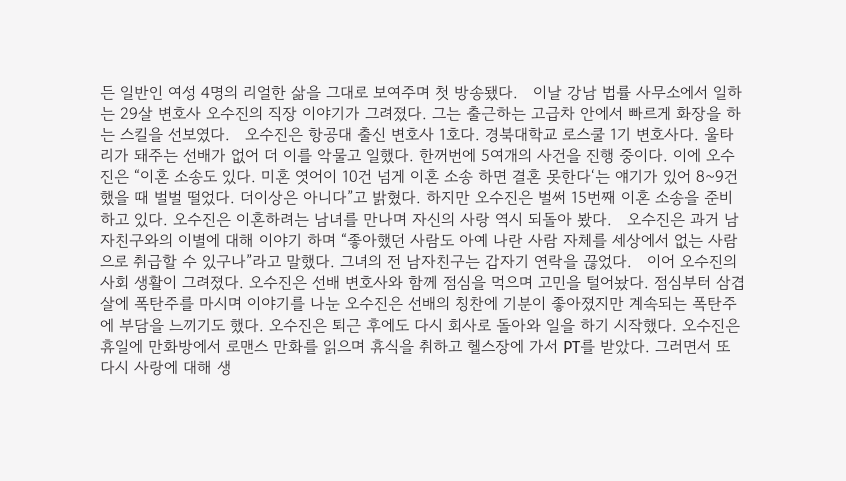든 일반인 여성 4명의 리얼한 삶을 그대로 보여주며 첫 방송됐다.   이날 강남 법률 사무소에서 일하는 29살 변호사 오수진의 직장 이야기가 그려졌다. 그는 출근하는 고급차 안에서 빠르게 화장을 하는 스킬을 선보였다.   오수진은 항공대 출신 변호사 1호다. 경북대학교 로스쿨 1기 변호사다. 울타리가 돼주는 선배가 없어 더 이를 악물고 일했다. 한꺼번에 5여개의 사건을 진행 중이다. 이에 오수진은 “이혼 소송도 있다. 미혼 엿어이 10건 넘게 이혼 소송 하면 결혼 못한다‘는 얘기가 있어 8~9건 했을 때 벌벌 떨었다. 더이상은 아니다”고 밝혔다. 하지만 오수진은 벌써 15번째 이혼 소송을 준비하고 있다. 오수진은 이혼하려는 남녀를 만나며 자신의 사랑 역시 되돌아 봤다.   오수진은 과거 남자친구와의 이별에 대해 이야기 하며 “좋아했던 사람도 아예 나란 사람 자체를 세상에서 없는 사람으로 취급할 수 있구나”라고 말했다. 그녀의 전 남자친구는 갑자기 연락을 끊었다.   이어 오수진의 사회 생활이 그려졌다. 오수진은 선배 변호사와 함께 점심을 먹으며 고민을 털어놨다. 점심부터 삼겹살에 폭탄주를 마시며 이야기를 나눈 오수진은 선배의 칭찬에 기분이 좋아졌지만 계속되는 폭탄주에 부담을 느끼기도 했다. 오수진은 퇴근 후에도 다시 회사로 돌아와 일을 하기 시작했다. 오수진은 휴일에 만화방에서 로맨스 만화를 읽으며 휴식을 취하고 헬스장에 가서 PT를 받았다. 그러면서 또 다시 사랑에 대해 생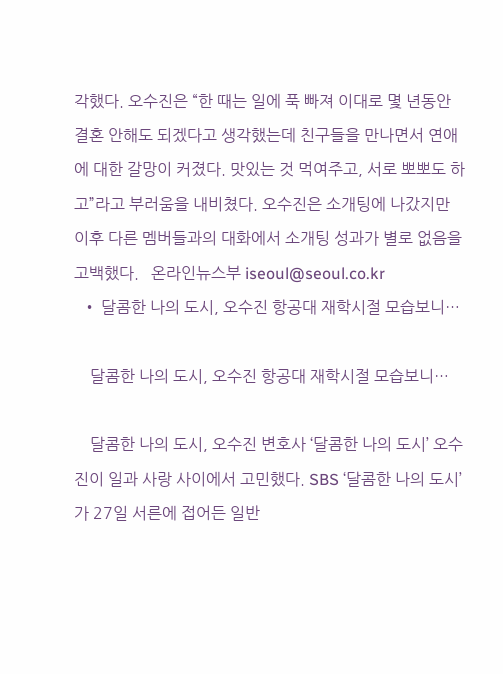각했다. 오수진은 “한 때는 일에 푹 빠져 이대로 몇 년동안 결혼 안해도 되겠다고 생각했는데 친구들을 만나면서 연애에 대한 갈망이 커졌다. 맛있는 것 먹여주고, 서로 뽀뽀도 하고”라고 부러움을 내비쳤다. 오수진은 소개팅에 나갔지만 이후 다른 멤버들과의 대화에서 소개팅 성과가 별로 없음을 고백했다.   온라인뉴스부 iseoul@seoul.co.kr
  • 달콤한 나의 도시, 오수진 항공대 재학시절 모습보니…

    달콤한 나의 도시, 오수진 항공대 재학시절 모습보니…

    달콤한 나의 도시, 오수진 변호사 ‘달콤한 나의 도시’ 오수진이 일과 사랑 사이에서 고민했다. SBS ‘달콤한 나의 도시’가 27일 서른에 접어든 일반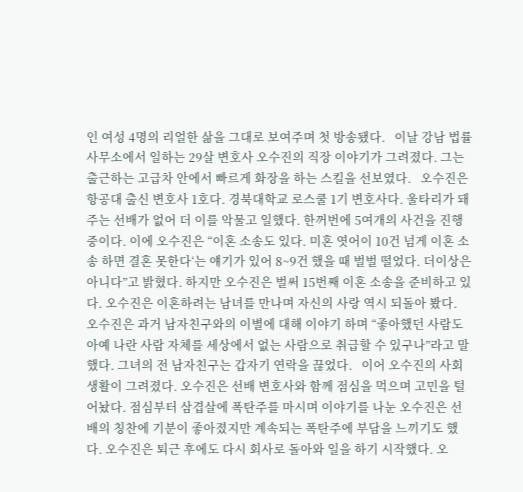인 여성 4명의 리얼한 삶을 그대로 보여주며 첫 방송됐다.   이날 강남 법률 사무소에서 일하는 29살 변호사 오수진의 직장 이야기가 그려졌다. 그는 출근하는 고급차 안에서 빠르게 화장을 하는 스킬을 선보였다.   오수진은 항공대 출신 변호사 1호다. 경북대학교 로스쿨 1기 변호사다. 울타리가 돼주는 선배가 없어 더 이를 악물고 일했다. 한꺼번에 5여개의 사건을 진행 중이다. 이에 오수진은 “이혼 소송도 있다. 미혼 엿어이 10건 넘게 이혼 소송 하면 결혼 못한다‘는 얘기가 있어 8~9건 했을 때 벌벌 떨었다. 더이상은 아니다”고 밝혔다. 하지만 오수진은 벌써 15번째 이혼 소송을 준비하고 있다. 오수진은 이혼하려는 남녀를 만나며 자신의 사랑 역시 되돌아 봤다.   오수진은 과거 남자친구와의 이별에 대해 이야기 하며 “좋아했던 사람도 아예 나란 사람 자체를 세상에서 없는 사람으로 취급할 수 있구나”라고 말했다. 그녀의 전 남자친구는 갑자기 연락을 끊었다.   이어 오수진의 사회 생활이 그려졌다. 오수진은 선배 변호사와 함께 점심을 먹으며 고민을 털어놨다. 점심부터 삼겹살에 폭탄주를 마시며 이야기를 나눈 오수진은 선배의 칭찬에 기분이 좋아졌지만 계속되는 폭탄주에 부담을 느끼기도 했다. 오수진은 퇴근 후에도 다시 회사로 돌아와 일을 하기 시작했다. 오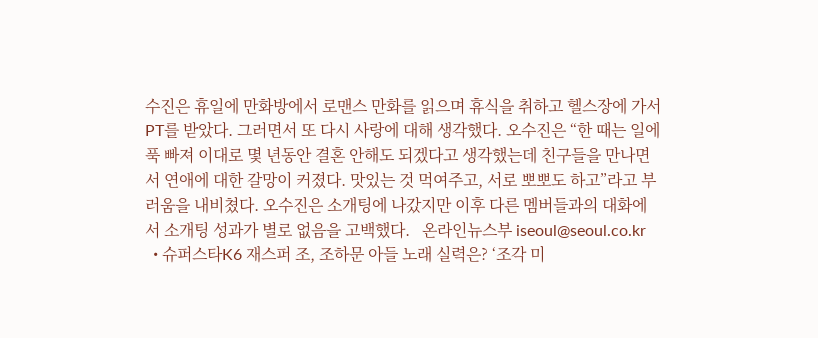수진은 휴일에 만화방에서 로맨스 만화를 읽으며 휴식을 취하고 헬스장에 가서 PT를 받았다. 그러면서 또 다시 사랑에 대해 생각했다. 오수진은 “한 때는 일에 푹 빠져 이대로 몇 년동안 결혼 안해도 되겠다고 생각했는데 친구들을 만나면서 연애에 대한 갈망이 커졌다. 맛있는 것 먹여주고, 서로 뽀뽀도 하고”라고 부러움을 내비쳤다. 오수진은 소개팅에 나갔지만 이후 다른 멤버들과의 대화에서 소개팅 성과가 별로 없음을 고백했다.   온라인뉴스부 iseoul@seoul.co.kr
  • 슈퍼스타K6 재스퍼 조, 조하문 아들 노래 실력은? ‘조각 미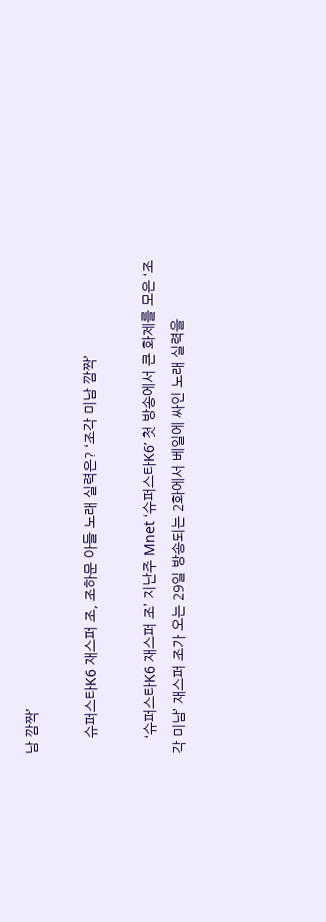남 깜짝’

    슈퍼스타K6 재스퍼 조, 조하문 아들 노래 실력은? ‘조각 미남 깜짝’

    ‘슈퍼스타K6 재스퍼 조’ 지난주 Mnet ‘슈퍼스타K6’ 첫 방송에서 큰 화제를 모은 ‘조각 미남’ 재스퍼 조가 오는 29일 방송되는 2화에서 베일에 싸인 노래 실력을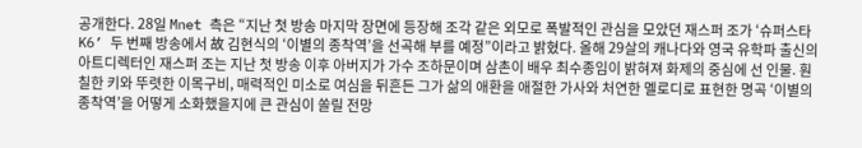공개한다. 28일 Mnet 측은 “지난 첫 방송 마지막 장면에 등장해 조각 같은 외모로 폭발적인 관심을 모았던 재스퍼 조가 ‘슈퍼스타K6’ 두 번째 방송에서 故 김현식의 ‘이별의 종착역’을 선곡해 부를 예정”이라고 밝혔다. 올해 29살의 캐나다와 영국 유학파 출신의 아트디렉터인 재스퍼 조는 지난 첫 방송 이후 아버지가 가수 조하문이며 삼촌이 배우 최수종임이 밝혀져 화제의 중심에 선 인물. 훤칠한 키와 뚜렷한 이목구비, 매력적인 미소로 여심을 뒤흔든 그가 삶의 애환을 애절한 가사와 처연한 멜로디로 표현한 명곡 ‘이별의 종착역’을 어떻게 소화했을지에 큰 관심이 쏠릴 전망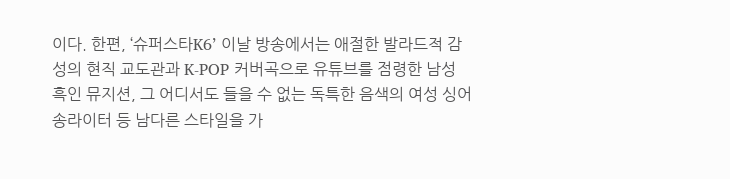이다. 한편, ‘슈퍼스타K6’ 이날 방송에서는 애절한 발라드적 감성의 현직 교도관과 K-POP 커버곡으로 유튜브를 점령한 남성 흑인 뮤지션, 그 어디서도 들을 수 없는 독특한 음색의 여성 싱어송라이터 등 남다른 스타일을 가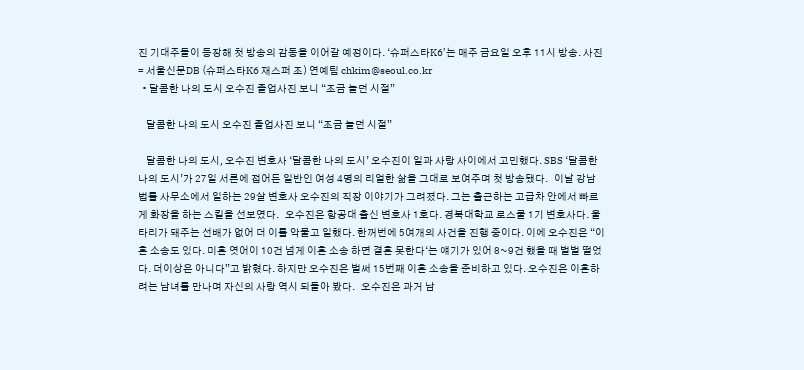진 기대주들이 등장해 첫 방송의 감동을 이어갈 예정이다. ‘슈퍼스타K6’는 매주 금요일 오후 11시 방송. 사진 = 서울신문DB (슈퍼스타K6 재스퍼 조) 연예팀 chkim@seoul.co.kr
  • 달콤한 나의 도시 오수진 졸업사진 보니 “조금 놀던 시절”

    달콤한 나의 도시 오수진 졸업사진 보니 “조금 놀던 시절”

    달콤한 나의 도시, 오수진 변호사 ‘달콤한 나의 도시’ 오수진이 일과 사랑 사이에서 고민했다. SBS ‘달콤한 나의 도시’가 27일 서른에 접어든 일반인 여성 4명의 리얼한 삶을 그대로 보여주며 첫 방송됐다.   이날 강남 법률 사무소에서 일하는 29살 변호사 오수진의 직장 이야기가 그려졌다. 그는 출근하는 고급차 안에서 빠르게 화장을 하는 스킬을 선보였다.   오수진은 항공대 출신 변호사 1호다. 경북대학교 로스쿨 1기 변호사다. 울타리가 돼주는 선배가 없어 더 이를 악물고 일했다. 한꺼번에 5여개의 사건을 진행 중이다. 이에 오수진은 “이혼 소송도 있다. 미혼 엿어이 10건 넘게 이혼 소송 하면 결혼 못한다‘는 얘기가 있어 8~9건 했을 때 벌벌 떨었다. 더이상은 아니다”고 밝혔다. 하지만 오수진은 벌써 15번째 이혼 소송을 준비하고 있다. 오수진은 이혼하려는 남녀를 만나며 자신의 사랑 역시 되돌아 봤다.   오수진은 과거 남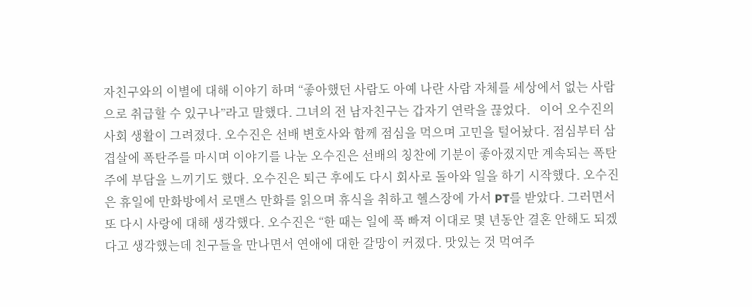자친구와의 이별에 대해 이야기 하며 “좋아했던 사람도 아예 나란 사람 자체를 세상에서 없는 사람으로 취급할 수 있구나”라고 말했다. 그녀의 전 남자친구는 갑자기 연락을 끊었다.   이어 오수진의 사회 생활이 그려졌다. 오수진은 선배 변호사와 함께 점심을 먹으며 고민을 털어놨다. 점심부터 삼겹살에 폭탄주를 마시며 이야기를 나눈 오수진은 선배의 칭찬에 기분이 좋아졌지만 계속되는 폭탄주에 부담을 느끼기도 했다. 오수진은 퇴근 후에도 다시 회사로 돌아와 일을 하기 시작했다. 오수진은 휴일에 만화방에서 로맨스 만화를 읽으며 휴식을 취하고 헬스장에 가서 PT를 받았다. 그러면서 또 다시 사랑에 대해 생각했다. 오수진은 “한 때는 일에 푹 빠져 이대로 몇 년동안 결혼 안해도 되겠다고 생각했는데 친구들을 만나면서 연애에 대한 갈망이 커졌다. 맛있는 것 먹여주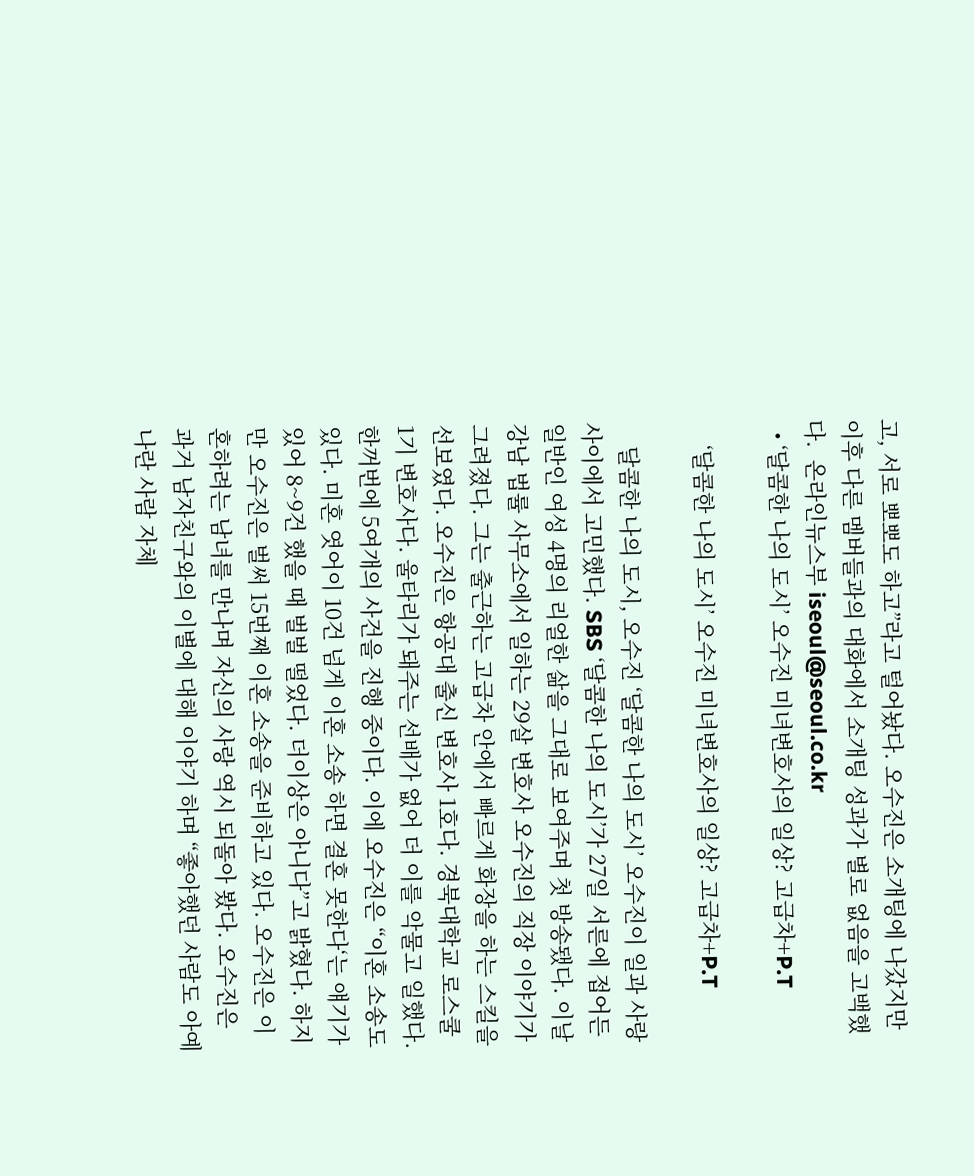고, 서로 뽀뽀도 하고”라고 털어놨다. 오수진은 소개팅에 나갔지만 이후 다른 멤버들과의 대화에서 소개팅 성과가 별로 없음을 고백했다.  온라인뉴스부 iseoul@seoul.co.kr
  • ‘달콤한 나의 도시’ 오수진 미녀변호사의 일상? 고급차+P.T

    ‘달콤한 나의 도시’ 오수진 미녀변호사의 일상? 고급차+P.T

    달콤한 나의 도시, 오수진 ‘달콤한 나의 도시’ 오수진이 일과 사랑 사이에서 고민했다. SBS ‘달콤한 나의 도시’가 27일 서른에 접어든 일반인 여성 4명의 리얼한 삶을 그대로 보여주며 첫 방송됐다. 이날 강남 법률 사무소에서 일하는 29살 변호사 오수진의 직장 이야기가 그려졌다. 그는 출근하는 고급차 안에서 빠르게 화장을 하는 스킬을 선보였다. 오수진은 항공대 출신 변호사 1호다. 경북대학교 로스쿨 1기 변호사다. 울타리가 돼주는 선배가 없어 더 이를 악물고 일했다. 한꺼번에 5여개의 사건을 진행 중이다. 이에 오수진은 “이혼 소송도 있다. 미혼 엿어이 10건 넘게 이혼 소송 하면 결혼 못한다‘는 얘기가 있어 8~9건 했을 때 벌벌 떨었다. 더이상은 아니다”고 밝혔다. 하지만 오수진은 벌써 15번째 이혼 소송을 준비하고 있다. 오수진은 이혼하려는 남녀를 만나며 자신의 사랑 역시 되돌아 봤다. 오수진은 과거 남자친구와의 이별에 대해 이야기 하며 “좋아했던 사람도 아예 나란 사람 자체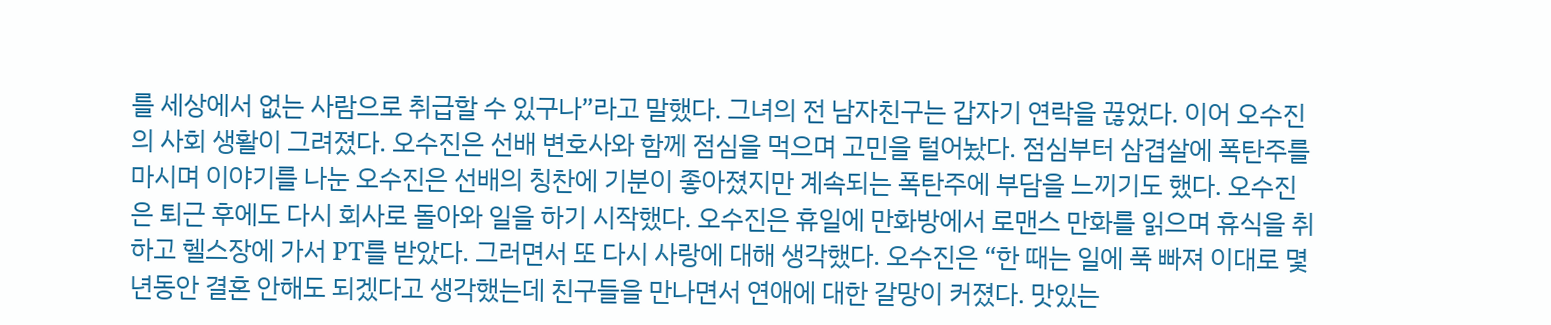를 세상에서 없는 사람으로 취급할 수 있구나”라고 말했다. 그녀의 전 남자친구는 갑자기 연락을 끊었다. 이어 오수진의 사회 생활이 그려졌다. 오수진은 선배 변호사와 함께 점심을 먹으며 고민을 털어놨다. 점심부터 삼겹살에 폭탄주를 마시며 이야기를 나눈 오수진은 선배의 칭찬에 기분이 좋아졌지만 계속되는 폭탄주에 부담을 느끼기도 했다. 오수진은 퇴근 후에도 다시 회사로 돌아와 일을 하기 시작했다. 오수진은 휴일에 만화방에서 로맨스 만화를 읽으며 휴식을 취하고 헬스장에 가서 PT를 받았다. 그러면서 또 다시 사랑에 대해 생각했다. 오수진은 “한 때는 일에 푹 빠져 이대로 몇 년동안 결혼 안해도 되겠다고 생각했는데 친구들을 만나면서 연애에 대한 갈망이 커졌다. 맛있는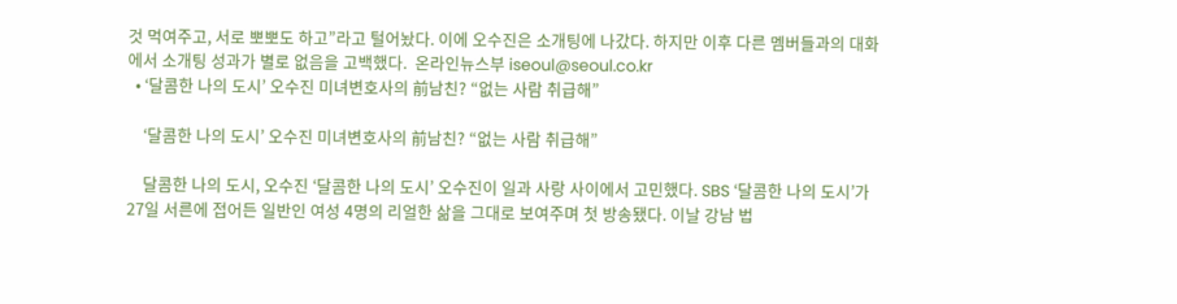것 먹여주고, 서로 뽀뽀도 하고”라고 털어놨다. 이에 오수진은 소개팅에 나갔다. 하지만 이후 다른 멤버들과의 대화에서 소개팅 성과가 별로 없음을 고백했다.  온라인뉴스부 iseoul@seoul.co.kr
  • ‘달콤한 나의 도시’ 오수진 미녀변호사의 前남친? “없는 사람 취급해”

    ‘달콤한 나의 도시’ 오수진 미녀변호사의 前남친? “없는 사람 취급해”

    달콤한 나의 도시, 오수진 ‘달콤한 나의 도시’ 오수진이 일과 사랑 사이에서 고민했다. SBS ‘달콤한 나의 도시’가 27일 서른에 접어든 일반인 여성 4명의 리얼한 삶을 그대로 보여주며 첫 방송됐다. 이날 강남 법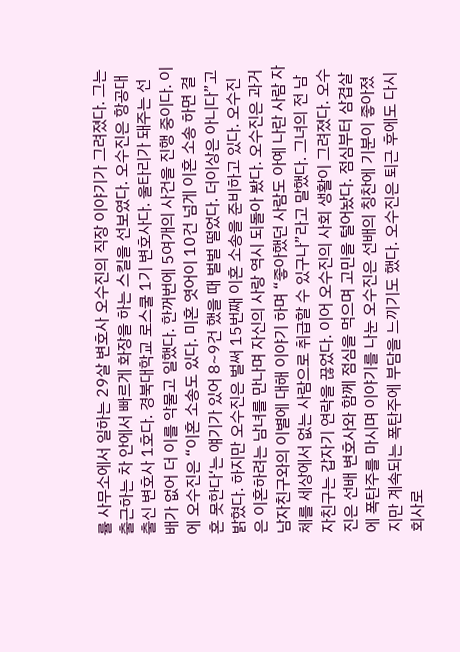률 사무소에서 일하는 29살 변호사 오수진의 직장 이야기가 그려졌다. 그는 출근하는 차 안에서 빠르게 화장을 하는 스킬을 선보였다. 오수진은 항공대 출신 변호사 1호다. 경북대학교 로스쿨 1기 변호사다. 울타리가 돼주는 선배가 없어 더 이를 악물고 일했다. 한꺼번에 5여개의 사건을 진행 중이다. 이에 오수진은 “이혼 소송도 있다. 미혼 엿어이 10건 넘게 이혼 소송 하면 결혼 못한다‘는 얘기가 있어 8~9건 했을 때 벌벌 떨었다. 더이상은 아니다”고 밝혔다. 하지만 오수진은 벌써 15번째 이혼 소송을 준비하고 있다. 오수진은 이혼하려는 남녀를 만나며 자신의 사랑 역시 되돌아 봤다. 오수진은 과거 남자친구와의 이별에 대해 이야기 하며 “좋아했던 사람도 아예 나란 사람 자체를 세상에서 없는 사람으로 취급할 수 있구나”라고 말했다. 그녀의 전 남자친구는 갑자기 연락을 끊었다. 이어 오수진의 사회 생활이 그려졌다. 오수진은 선배 변호사와 함께 점심을 먹으며 고민을 털어놨다. 점심부터 삼겹살에 폭탄주를 마시며 이야기를 나눈 오수진은 선배의 칭찬에 기분이 좋아졌지만 계속되는 폭탄주에 부담을 느끼기도 했다. 오수진은 퇴근 후에도 다시 회사로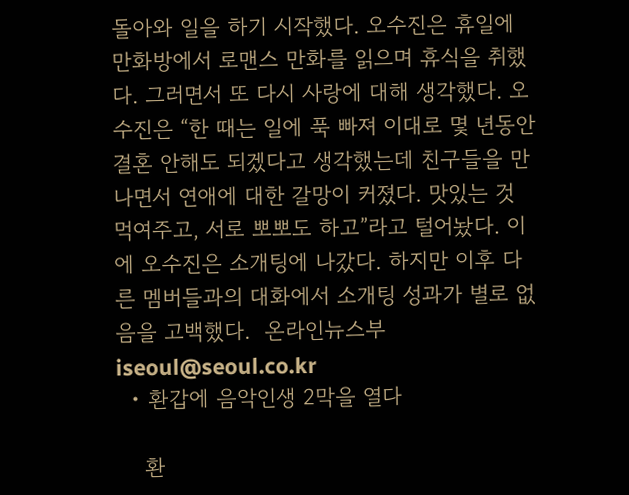돌아와 일을 하기 시작했다. 오수진은 휴일에 만화방에서 로맨스 만화를 읽으며 휴식을 취했다. 그러면서 또 다시 사랑에 대해 생각했다. 오수진은 “한 때는 일에 푹 빠져 이대로 몇 년동안 결혼 안해도 되겠다고 생각했는데 친구들을 만나면서 연애에 대한 갈망이 커졌다. 맛있는 것 먹여주고, 서로 뽀뽀도 하고”라고 털어놨다. 이에 오수진은 소개팅에 나갔다. 하지만 이후 다른 멤버들과의 대화에서 소개팅 성과가 별로 없음을 고백했다.  온라인뉴스부 iseoul@seoul.co.kr
  • 환갑에 음악인생 2막을 열다

    환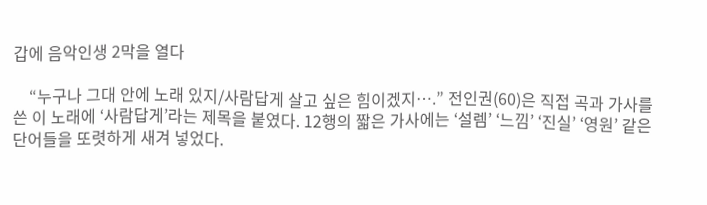갑에 음악인생 2막을 열다

    “누구나 그대 안에 노래 있지/사람답게 살고 싶은 힘이겠지….” 전인권(60)은 직접 곡과 가사를 쓴 이 노래에 ‘사람답게’라는 제목을 붙였다. 12행의 짧은 가사에는 ‘설렘’ ‘느낌’ ‘진실’ ‘영원’ 같은 단어들을 또렷하게 새겨 넣었다.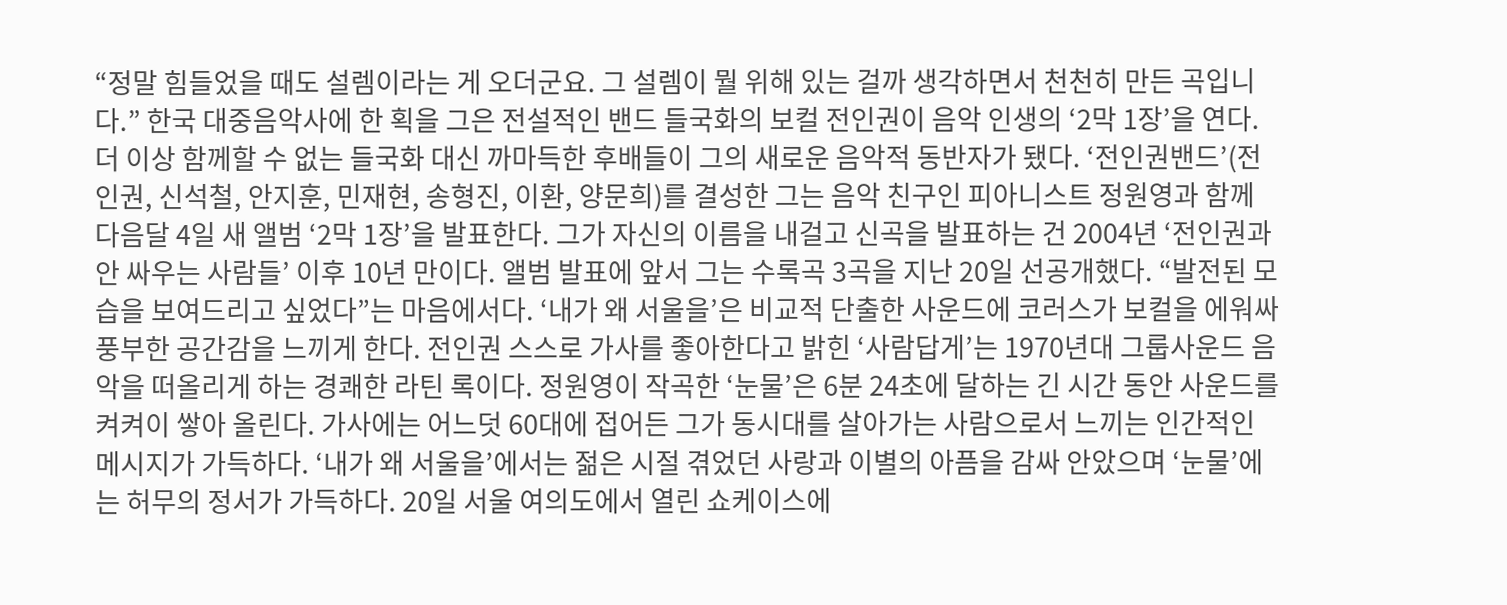“정말 힘들었을 때도 설렘이라는 게 오더군요. 그 설렘이 뭘 위해 있는 걸까 생각하면서 천천히 만든 곡입니다.” 한국 대중음악사에 한 획을 그은 전설적인 밴드 들국화의 보컬 전인권이 음악 인생의 ‘2막 1장’을 연다. 더 이상 함께할 수 없는 들국화 대신 까마득한 후배들이 그의 새로운 음악적 동반자가 됐다. ‘전인권밴드’(전인권, 신석철, 안지훈, 민재현, 송형진, 이환, 양문희)를 결성한 그는 음악 친구인 피아니스트 정원영과 함께 다음달 4일 새 앨범 ‘2막 1장’을 발표한다. 그가 자신의 이름을 내걸고 신곡을 발표하는 건 2004년 ‘전인권과 안 싸우는 사람들’ 이후 10년 만이다. 앨범 발표에 앞서 그는 수록곡 3곡을 지난 20일 선공개했다. “발전된 모습을 보여드리고 싶었다”는 마음에서다. ‘내가 왜 서울을’은 비교적 단출한 사운드에 코러스가 보컬을 에워싸 풍부한 공간감을 느끼게 한다. 전인권 스스로 가사를 좋아한다고 밝힌 ‘사람답게’는 1970년대 그룹사운드 음악을 떠올리게 하는 경쾌한 라틴 록이다. 정원영이 작곡한 ‘눈물’은 6분 24초에 달하는 긴 시간 동안 사운드를 켜켜이 쌓아 올린다. 가사에는 어느덧 60대에 접어든 그가 동시대를 살아가는 사람으로서 느끼는 인간적인 메시지가 가득하다. ‘내가 왜 서울을’에서는 젊은 시절 겪었던 사랑과 이별의 아픔을 감싸 안았으며 ‘눈물’에는 허무의 정서가 가득하다. 20일 서울 여의도에서 열린 쇼케이스에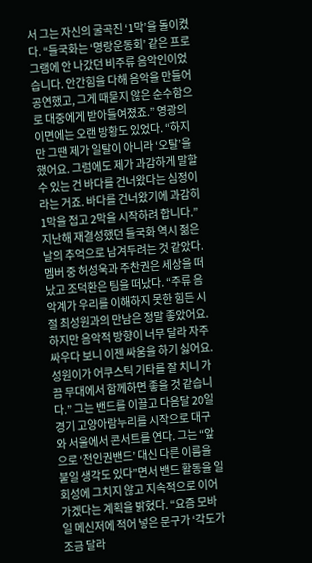서 그는 자신의 굴곡진 ‘1막’을 돌이켰다. “들국화는 ‘명랑운동회’ 같은 프로그램에 안 나갔던 비주류 음악인이었습니다. 안간힘을 다해 음악을 만들어 공연했고, 그게 때묻지 않은 순수함으로 대중에게 받아들여졌죠.” 영광의 이면에는 오랜 방황도 있었다. “하지만 그땐 제가 일탈이 아니라 ‘오탈’을 했어요. 그럼에도 제가 과감하게 말할 수 있는 건 바다를 건너왔다는 심정이라는 거죠. 바다를 건너왔기에 과감히 1막을 접고 2막을 시작하려 합니다.” 지난해 재결성했던 들국화 역시 젊은 날의 추억으로 남겨두려는 것 같았다. 멤버 중 허성욱과 주찬권은 세상을 떠났고 조덕환은 팀을 떠났다. “주류 음악계가 우리를 이해하지 못한 힘든 시절 최성원과의 만남은 정말 좋았어요. 하지만 음악적 방향이 너무 달라 자주 싸우다 보니 이젠 싸움을 하기 싫어요. 성원이가 어쿠스틱 기타를 잘 치니 가끔 무대에서 함께하면 좋을 것 같습니다.” 그는 밴드를 이끌고 다음달 20일 경기 고양아람누리를 시작으로 대구와 서울에서 콘서트를 연다. 그는 “앞으로 ‘전인권밴드’ 대신 다른 이름을 붙일 생각도 있다”면서 밴드 활동을 일회성에 그치지 않고 지속적으로 이어 가겠다는 계획을 밝혔다. “요즘 모바일 메신저에 적어 넣은 문구가 ‘각도가 조금 달라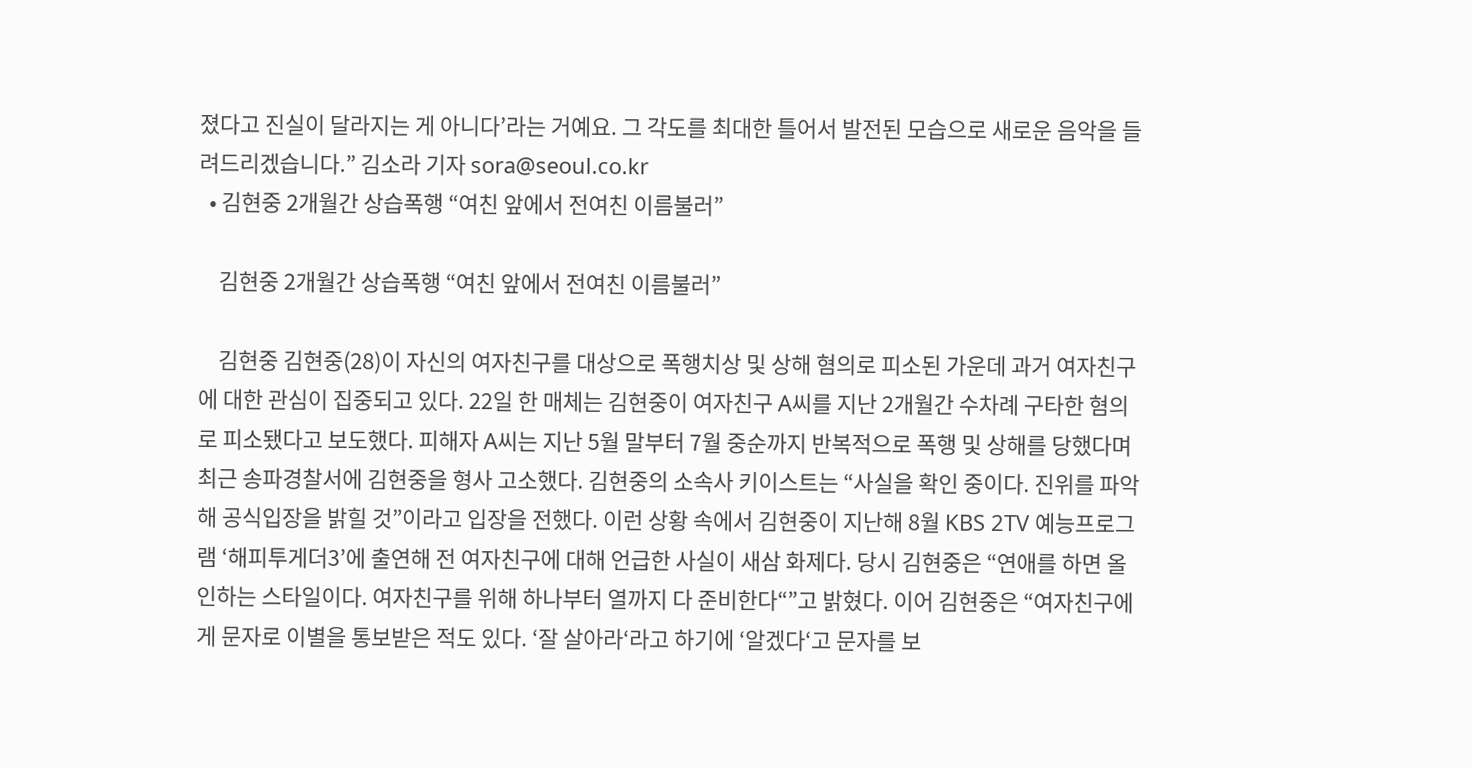졌다고 진실이 달라지는 게 아니다’라는 거예요. 그 각도를 최대한 틀어서 발전된 모습으로 새로운 음악을 들려드리겠습니다.” 김소라 기자 sora@seoul.co.kr
  • 김현중 2개월간 상습폭행 “여친 앞에서 전여친 이름불러”

    김현중 2개월간 상습폭행 “여친 앞에서 전여친 이름불러”

    김현중 김현중(28)이 자신의 여자친구를 대상으로 폭행치상 및 상해 혐의로 피소된 가운데 과거 여자친구에 대한 관심이 집중되고 있다. 22일 한 매체는 김현중이 여자친구 A씨를 지난 2개월간 수차례 구타한 혐의로 피소됐다고 보도했다. 피해자 A씨는 지난 5월 말부터 7월 중순까지 반복적으로 폭행 및 상해를 당했다며 최근 송파경찰서에 김현중을 형사 고소했다. 김현중의 소속사 키이스트는 “사실을 확인 중이다. 진위를 파악해 공식입장을 밝힐 것”이라고 입장을 전했다. 이런 상황 속에서 김현중이 지난해 8월 KBS 2TV 예능프로그램 ‘해피투게더3’에 출연해 전 여자친구에 대해 언급한 사실이 새삼 화제다. 당시 김현중은 “연애를 하면 올인하는 스타일이다. 여자친구를 위해 하나부터 열까지 다 준비한다“”고 밝혔다. 이어 김현중은 “여자친구에게 문자로 이별을 통보받은 적도 있다. ‘잘 살아라‘라고 하기에 ‘알겠다‘고 문자를 보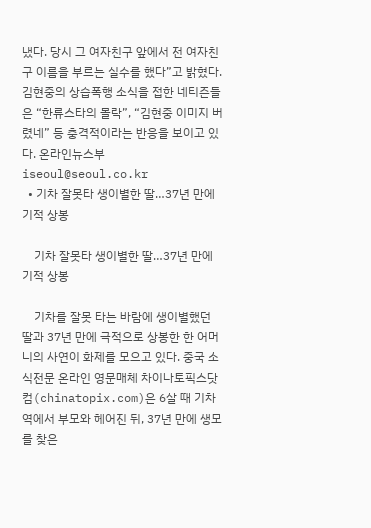냈다. 당시 그 여자친구 앞에서 전 여자친구 이름을 부르는 실수를 했다”고 밝혔다. 김현중의 상습폭행 소식을 접한 네티즌들은 “한류스타의 몰락”, “김현중 이미지 버렸네” 등 충격적이라는 반응을 보이고 있다. 온라인뉴스부 iseoul@seoul.co.kr
  • 기차 잘못타 생이별한 딸…37년 만에 기적 상봉

    기차 잘못타 생이별한 딸…37년 만에 기적 상봉

    기차를 잘못 타는 바람에 생이별했던 딸과 37년 만에 극적으로 상봉한 한 어머니의 사연이 화제를 모으고 있다. 중국 소식전문 온라인 영문매체 차이나토픽스닷컴(chinatopix.com)은 6살 때 기차역에서 부모와 헤어진 뒤, 37년 만에 생모를 찾은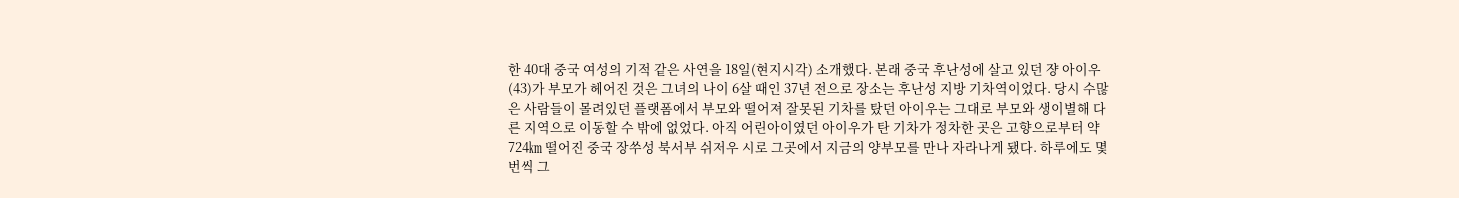한 40대 중국 여성의 기적 같은 사연을 18일(현지시각) 소개했다. 본래 중국 후난성에 살고 있던 쟝 아이우(43)가 부모가 헤어진 것은 그녀의 나이 6살 때인 37년 전으로 장소는 후난성 지방 기차역이었다. 당시 수많은 사람들이 몰려있던 플랫폼에서 부모와 떨어져 잘못된 기차를 탔던 아이우는 그대로 부모와 생이별해 다른 지역으로 이동할 수 밖에 없었다. 아직 어린아이였던 아이우가 탄 기차가 정차한 곳은 고향으로부터 약 724㎞ 떨어진 중국 장쑤성 북서부 쉬저우 시로 그곳에서 지금의 양부모를 만나 자라나게 됐다. 하루에도 몇 번씩 그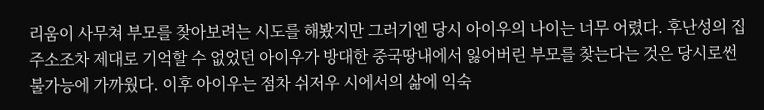리움이 사무쳐 부모를 찾아보려는 시도를 해봤지만 그러기엔 당시 아이우의 나이는 너무 어렸다. 후난성의 집 주소조차 제대로 기억할 수 없었던 아이우가 방대한 중국땅내에서 잃어버린 부모를 찾는다는 것은 당시로썬 불가능에 가까웠다. 이후 아이우는 점차 쉬저우 시에서의 삶에 익숙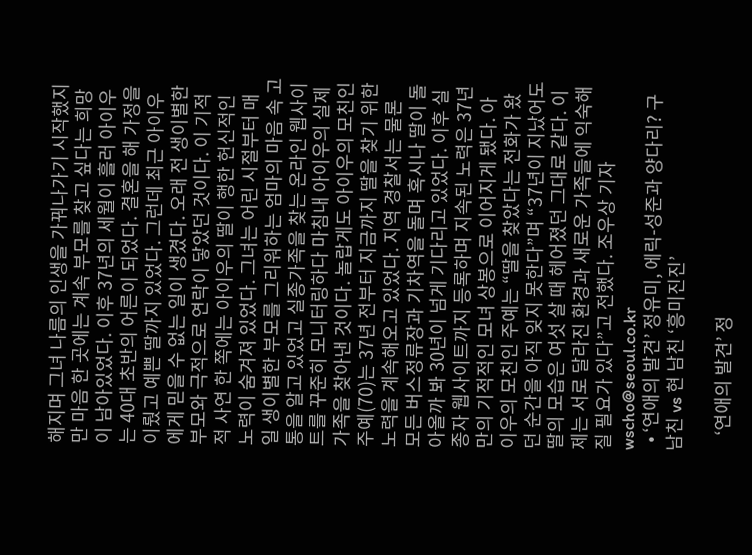해지며 그녀 나름의 인생을 가꿔나가기 시작했지만 마음 한 곳에는 계속 부모를 찾고 싶다는 희망이 남아있었다. 이후 37년의 세월이 흘러 아이우는 40대 초반의 어른이 되었다. 결혼을 해 가정을 이뤘고 예쁜 딸까지 있었다. 그런데 최근 아이우에게 믿을 수 없는 일이 생겼다. 오래 전 생이별한 부모와 극적으로 연락이 닿았던 것이다. 이 기적적 사연 한 쪽에는 아이우의 딸이 행한 헌신적인 노력이 숨겨져 있었다. 그녀는 어린 시절부터 매일 생이별한 부모를 그리워하는 엄마의 마음 속 고통을 알고 있었고 실종가족을 찾는 온라인 웹사이트를 꾸준히 모니터링하다 마침내 아이우의 실제 가족을 찾아낸 것이다. 놀랍게도 아이우의 모친인 주예(70)는 37년 전부터 지금까지 딸을 찾기 위한 노력을 계속해오고 있었다. 지역 경찰서는 물론 모든 버스정류장과 기차역을 돌며 혹시나 딸이 돌아올까 봐 30년이 넘게 기다리고 있었다. 이후 실종자 웹사이트까지 등록하며 지속된 노력은 37년만의 기적적인 모녀 상봉으로 이어지게 됐다. 아이우의 모친인 주예는 “딸을 찾았다는 전화가 왔던 순간을 아직 잊지 못한다”며 “37년이 지났어도 딸의 모습은 여섯 살 때 헤어졌던 그대로 같다. 이제는 서로 달라진 환경과 새로운 가족들에 익숙해질 필요가 있다”고 전했다. 조우상 기자 wscho@seoul.co.kr
  • ‘연애의 발견’ 정유미, 에릭-성준과 양다리? 구 남친 vs 현 남친 ‘흥미진진’

    ‘연애의 발견’ 정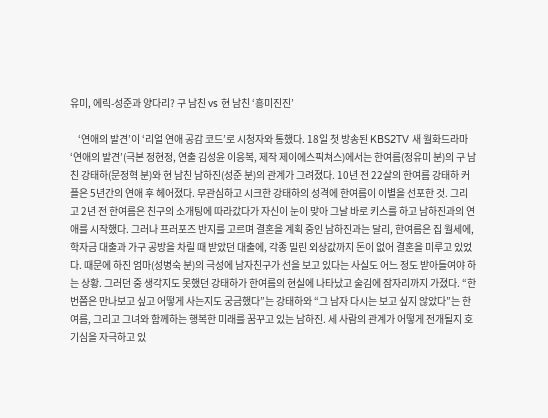유미, 에릭-성준과 양다리? 구 남친 vs 현 남친 ‘흥미진진’

    ‘연애의 발견’이 ‘리얼 연애 공감 코드’로 시청자와 통했다. 18일 첫 방송된 KBS2TV 새 월화드라마 ‘연애의 발견’(극본 정현정, 연출 김성윤 이응복, 제작 제이에스픽쳐스)에서는 한여름(정유미 분)의 구 남친 강태하(문정혁 분)와 현 남친 남하진(성준 분)의 관계가 그려졌다. 10년 전 22살의 한여름 강태하 커플은 5년간의 연애 후 헤어졌다. 무관심하고 시크한 강태하의 성격에 한여름이 이별을 선포한 것. 그리고 2년 전 한여름은 친구의 소개팅에 따라갔다가 자신이 눈이 맞아 그날 바로 키스를 하고 남하진과의 연애를 시작했다. 그러나 프러포즈 반지를 고르며 결혼을 계획 중인 남하진과는 달리, 한여름은 집 월세에, 학자금 대출과 가구 공방을 차릴 때 받았던 대출에, 각종 밀린 외상값까지 돈이 없어 결혼을 미루고 있었다. 때문에 하진 엄마(성병숙 분)의 극성에 남자친구가 선을 보고 있다는 사실도 어느 정도 받아들여야 하는 상황. 그러던 중 생각지도 못했던 강태하가 한여름의 현실에 나타났고 술김에 잠자리까지 가졌다. “한번쯤은 만나보고 싶고 어떻게 사는지도 궁금했다”는 강태하와 “그 남자 다시는 보고 싶지 않았다”는 한여름, 그리고 그녀와 함께하는 행복한 미래를 꿈꾸고 있는 남하진. 세 사람의 관계가 어떻게 전개될지 호기심을 자극하고 있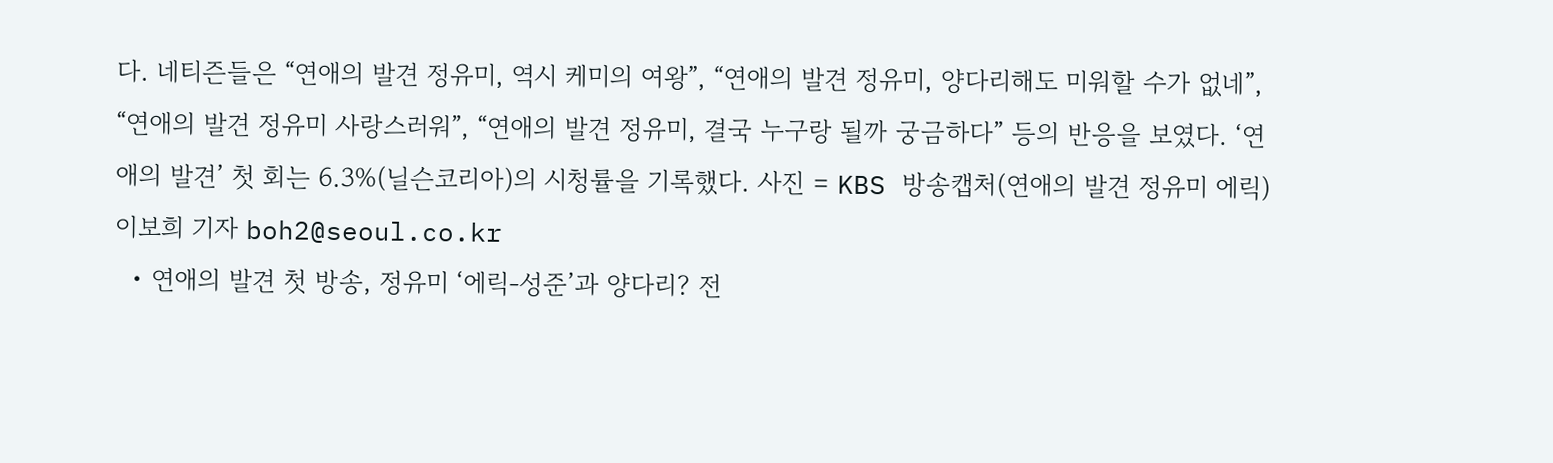다. 네티즌들은 “연애의 발견 정유미, 역시 케미의 여왕”, “연애의 발견 정유미, 양다리해도 미워할 수가 없네”, “연애의 발견 정유미 사랑스러워”, “연애의 발견 정유미, 결국 누구랑 될까 궁금하다” 등의 반응을 보였다. ‘연애의 발견’ 첫 회는 6.3%(닐슨코리아)의 시청률을 기록했다. 사진 = KBS 방송캡처(연애의 발견 정유미 에릭) 이보희 기자 boh2@seoul.co.kr
  • 연애의 발견 첫 방송, 정유미 ‘에릭-성준’과 양다리? 전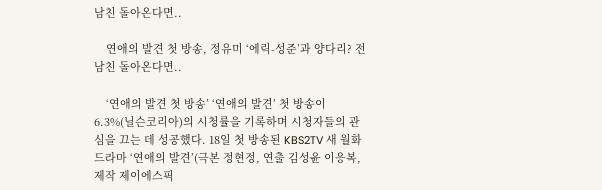남친 돌아온다면..

    연애의 발견 첫 방송, 정유미 ‘에릭-성준’과 양다리? 전 남친 돌아온다면..

    ‘연애의 발견 첫 방송’ ‘연애의 발견’ 첫 방송이 6.3%(닐슨코리아)의 시청률을 기록하며 시청자들의 관심을 끄는 데 성공했다. 18일 첫 방송된 KBS2TV 새 월화드라마 ‘연애의 발견’(극본 정현정, 연출 김성윤 이응복, 제작 제이에스픽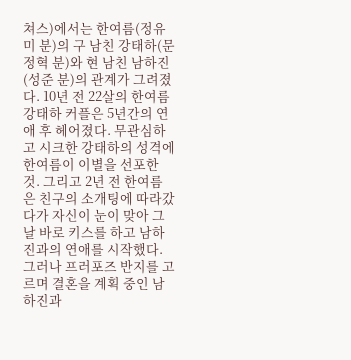쳐스)에서는 한여름(정유미 분)의 구 남친 강태하(문정혁 분)와 현 남친 남하진(성준 분)의 관계가 그려졌다. 10년 전 22살의 한여름 강태하 커플은 5년간의 연애 후 헤어졌다. 무관심하고 시크한 강태하의 성격에 한여름이 이별을 선포한 것. 그리고 2년 전 한여름은 친구의 소개팅에 따라갔다가 자신이 눈이 맞아 그날 바로 키스를 하고 남하진과의 연애를 시작했다. 그러나 프러포즈 반지를 고르며 결혼을 계획 중인 남하진과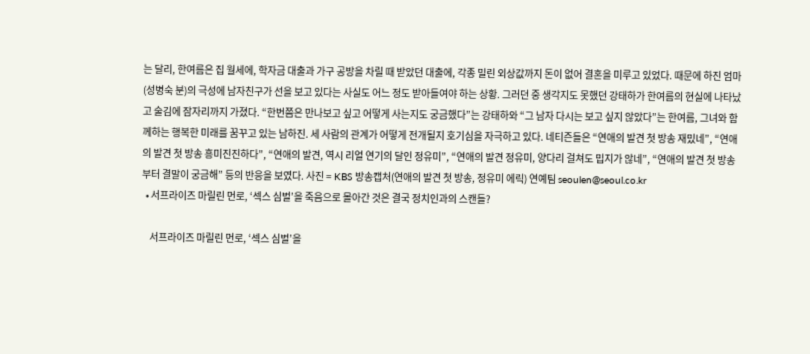는 달리, 한여름은 집 월세에, 학자금 대출과 가구 공방을 차릴 때 받았던 대출에, 각종 밀린 외상값까지 돈이 없어 결혼을 미루고 있었다. 때문에 하진 엄마(성병숙 분)의 극성에 남자친구가 선을 보고 있다는 사실도 어느 정도 받아들여야 하는 상황. 그러던 중 생각지도 못했던 강태하가 한여름의 현실에 나타났고 술김에 잠자리까지 가졌다. “한번쯤은 만나보고 싶고 어떻게 사는지도 궁금했다”는 강태하와 “그 남자 다시는 보고 싶지 않았다”는 한여름, 그녀와 함께하는 행복한 미래를 꿈꾸고 있는 남하진. 세 사람의 관계가 어떻게 전개될지 호기심을 자극하고 있다. 네티즌들은 “연애의 발견 첫 방송 재밌네”, “연애의 발견 첫 방송 흥미진진하다”, “연애의 발견, 역시 리얼 연기의 달인 정유미”, “연애의 발견 정유미, 양다리 걸쳐도 밉지가 않네”, “연애의 발견 첫 방송부터 결말이 궁금해” 등의 반응을 보였다. 사진 = KBS 방송캡처(연애의 발견 첫 방송, 정유미 에릭) 연예팀 seoulen@seoul.co.kr
  • 서프라이즈 마릴린 먼로, ‘섹스 심벌’을 죽음으로 몰아간 것은 결국 정치인과의 스캔들?

    서프라이즈 마릴린 먼로, ‘섹스 심벌’을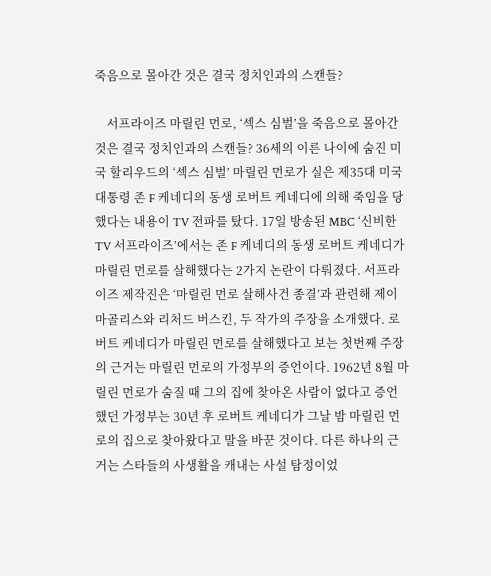죽음으로 몰아간 것은 결국 정치인과의 스캔들?

    서프라이즈 마릴린 먼로, ‘섹스 심벌’을 죽음으로 몰아간 것은 결국 정치인과의 스캔들? 36세의 이른 나이에 숨진 미국 할리우드의 ‘섹스 심벌’ 마릴린 먼로가 실은 제35대 미국 대통령 존 F 케네디의 동생 로버트 케네디에 의해 죽임을 당했다는 내용이 TV 전파를 탔다. 17일 방송된 MBC ‘신비한TV 서프라이즈’에서는 존 F 케네디의 동생 로버트 케네디가 마릴린 먼로를 살해했다는 2가지 논란이 다뤄졌다. 서프라이즈 제작진은 ‘마릴린 먼로 살해사건 종결’과 관련해 제이 마골리스와 리처드 버스킨, 두 작가의 주장을 소개했다. 로버트 케네디가 마릴린 먼로를 살해했다고 보는 첫번째 주장의 근거는 마릴린 먼로의 가정부의 증언이다. 1962년 8월 마릴린 먼로가 숨질 때 그의 집에 찾아온 사람이 없다고 증언했던 가정부는 30년 후 로버트 케네디가 그날 밤 마릴린 먼로의 집으로 찾아왔다고 말을 바꾼 것이다. 다른 하나의 근거는 스타들의 사생활을 캐내는 사설 탐정이었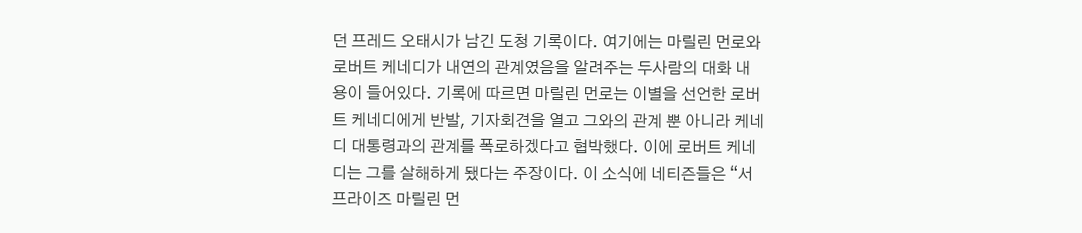던 프레드 오태시가 남긴 도청 기록이다. 여기에는 마릴린 먼로와 로버트 케네디가 내연의 관계였음을 알려주는 두사람의 대화 내용이 들어있다. 기록에 따르면 마릴린 먼로는 이별을 선언한 로버트 케네디에게 반발, 기자회견을 열고 그와의 관계 뿐 아니라 케네디 대통령과의 관계를 폭로하겠다고 협박했다. 이에 로버트 케네디는 그를 살해하게 됐다는 주장이다. 이 소식에 네티즌들은 “서프라이즈 마릴린 먼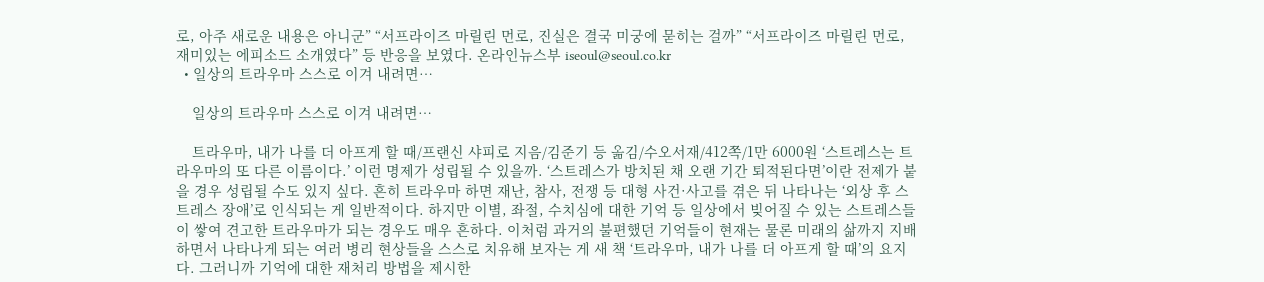로, 아주 새로운 내용은 아니군” “서프라이즈 마릴린 먼로, 진실은 결국 미궁에 묻히는 걸까” “서프라이즈 마릴린 먼로, 재미있는 에피소드 소개였다” 등 반응을 보였다. 온라인뉴스부 iseoul@seoul.co.kr
  • 일상의 트라우마 스스로 이겨 내려면…

    일상의 트라우마 스스로 이겨 내려면…

    트라우마, 내가 나를 더 아프게 할 때/프랜신 샤피로 지음/김준기 등 옮김/수오서재/412쪽/1만 6000원 ‘스트레스는 트라우마의 또 다른 이름이다.’ 이런 명제가 성립될 수 있을까. ‘스트레스가 방치된 채 오랜 기간 퇴적된다면’이란 전제가 붙을 경우 성립될 수도 있지 싶다. 흔히 트라우마 하면 재난, 참사, 전쟁 등 대형 사건·사고를 겪은 뒤 나타나는 ‘외상 후 스트레스 장애’로 인식되는 게 일반적이다. 하지만 이별, 좌절, 수치심에 대한 기억 등 일상에서 빚어질 수 있는 스트레스들이 쌓여 견고한 트라우마가 되는 경우도 매우 흔하다. 이처럼 과거의 불편했던 기억들이 현재는 물론 미래의 삶까지 지배하면서 나타나게 되는 여러 병리 현상들을 스스로 치유해 보자는 게 새 책 ‘트라우마, 내가 나를 더 아프게 할 때’의 요지다. 그러니까 기억에 대한 재처리 방법을 제시한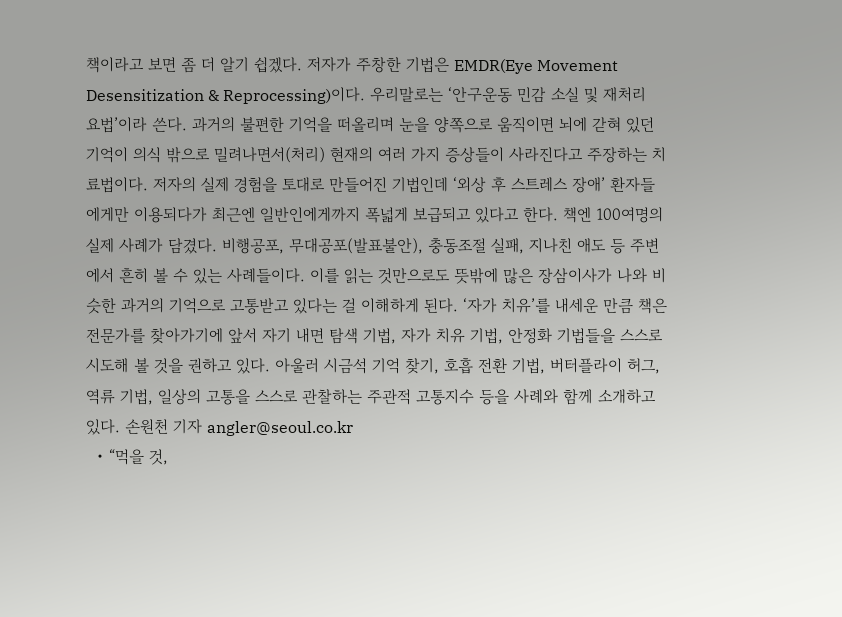책이라고 보면 좀 더 알기 쉽겠다. 저자가 주창한 기법은 EMDR(Eye Movement Desensitization & Reprocessing)이다. 우리말로는 ‘안구운동 민감 소실 및 재처리 요법’이라 쓴다. 과거의 불편한 기억을 떠올리며 눈을 양쪽으로 움직이면 뇌에 갇혀 있던 기억이 의식 밖으로 밀려나면서(처리) 현재의 여러 가지 증상들이 사라진다고 주장하는 치료법이다. 저자의 실제 경험을 토대로 만들어진 기법인데 ‘외상 후 스트레스 장애’ 환자들에게만 이용되다가 최근엔 일반인에게까지 폭넓게 보급되고 있다고 한다. 책엔 100여명의 실제 사례가 담겼다. 비행공포, 무대공포(발표불안), 충동조절 실패, 지나친 애도 등 주변에서 흔히 볼 수 있는 사례들이다. 이를 읽는 것만으로도 뜻밖에 많은 장삼이사가 나와 비슷한 과거의 기억으로 고통받고 있다는 걸 이해하게 된다. ‘자가 치유’를 내세운 만큼 책은 전문가를 찾아가기에 앞서 자기 내면 탐색 기법, 자가 치유 기법, 안정화 기법들을 스스로 시도해 볼 것을 권하고 있다. 아울러 시금석 기억 찾기, 호흡 전환 기법, 버터플라이 허그, 역류 기법, 일상의 고통을 스스로 관찰하는 주관적 고통지수 등을 사례와 함께 소개하고 있다. 손원천 기자 angler@seoul.co.kr
  • “먹을 것,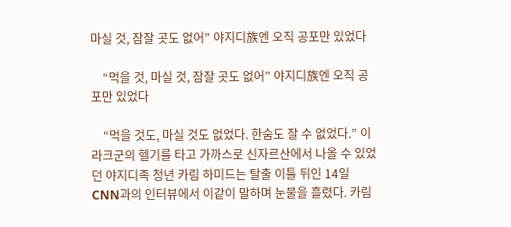마실 것, 잠잘 곳도 없어” 야지디族엔 오직 공포만 있었다

    “먹을 것, 마실 것, 잠잘 곳도 없어” 야지디族엔 오직 공포만 있었다

    “먹을 것도, 마실 것도 없었다. 한숨도 잘 수 없었다.” 이라크군의 헬기를 타고 가까스로 신자르산에서 나올 수 있었던 야지디족 청년 카림 하미드는 탈출 이틀 뒤인 14일 CNN과의 인터뷰에서 이같이 말하며 눈물을 흘렸다. 카림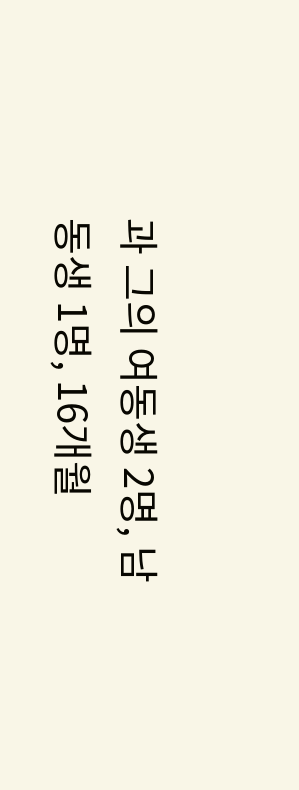과 그의 여동생 2명, 남동생 1명, 16개월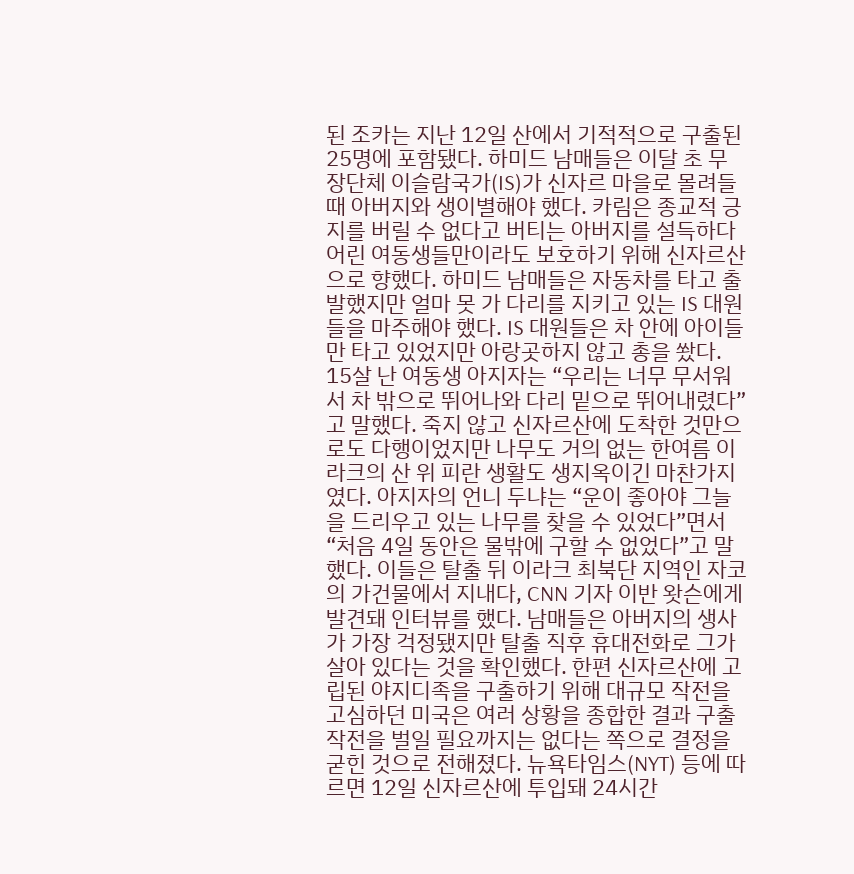된 조카는 지난 12일 산에서 기적적으로 구출된 25명에 포함됐다. 하미드 남매들은 이달 초 무장단체 이슬람국가(IS)가 신자르 마을로 몰려들 때 아버지와 생이별해야 했다. 카림은 종교적 긍지를 버릴 수 없다고 버티는 아버지를 설득하다 어린 여동생들만이라도 보호하기 위해 신자르산으로 향했다. 하미드 남매들은 자동차를 타고 출발했지만 얼마 못 가 다리를 지키고 있는 IS 대원들을 마주해야 했다. IS 대원들은 차 안에 아이들만 타고 있었지만 아랑곳하지 않고 총을 쐈다. 15살 난 여동생 아지자는 “우리는 너무 무서워서 차 밖으로 뛰어나와 다리 밑으로 뛰어내렸다”고 말했다. 죽지 않고 신자르산에 도착한 것만으로도 다행이었지만 나무도 거의 없는 한여름 이라크의 산 위 피란 생활도 생지옥이긴 마찬가지였다. 아지자의 언니 두냐는 “운이 좋아야 그늘을 드리우고 있는 나무를 찾을 수 있었다”면서 “처음 4일 동안은 물밖에 구할 수 없었다”고 말했다. 이들은 탈출 뒤 이라크 최북단 지역인 자코의 가건물에서 지내다, CNN 기자 이반 왓슨에게 발견돼 인터뷰를 했다. 남매들은 아버지의 생사가 가장 걱정됐지만 탈출 직후 휴대전화로 그가 살아 있다는 것을 확인했다. 한편 신자르산에 고립된 야지디족을 구출하기 위해 대규모 작전을 고심하던 미국은 여러 상황을 종합한 결과 구출작전을 벌일 필요까지는 없다는 쪽으로 결정을 굳힌 것으로 전해졌다. 뉴욕타임스(NYT) 등에 따르면 12일 신자르산에 투입돼 24시간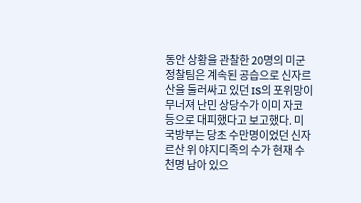동안 상황을 관찰한 20명의 미군 정찰팀은 계속된 공습으로 신자르산을 둘러싸고 있던 IS의 포위망이 무너져 난민 상당수가 이미 자코 등으로 대피했다고 보고했다. 미 국방부는 당초 수만명이었던 신자르산 위 야지디족의 수가 현재 수천명 남아 있으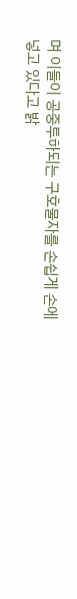며 이들이 공중투하되는 구호물자를 손쉽게 손에 넣고 있다고 밝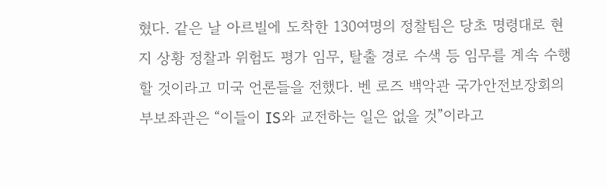혔다. 같은 날 아르빌에 도착한 130여명의 정찰팀은 당초 명령대로 현지 상황 정찰과 위험도 평가 임무, 탈출 경로 수색 등 임무를 계속 수행할 것이라고 미국 언론들을 전했다. 벤 로즈 백악관 국가안전보장회의 부보좌관은 “이들이 IS와 교전하는 일은 없을 것”이라고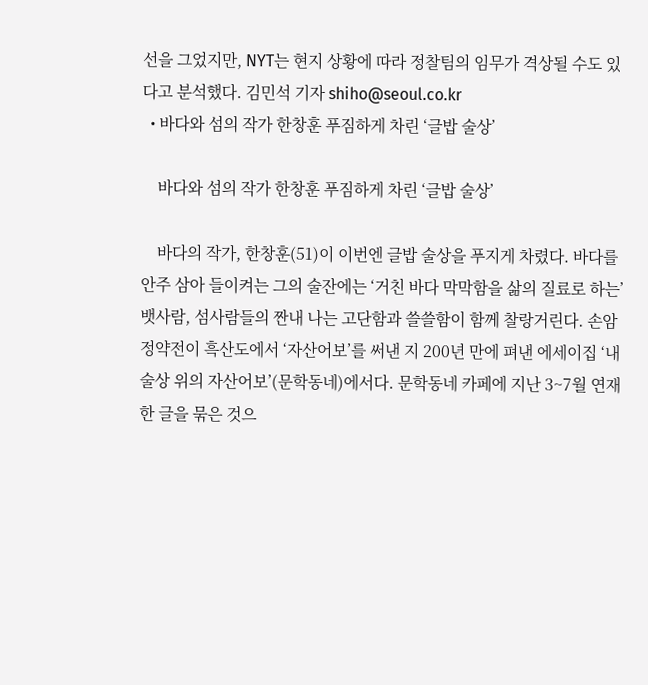선을 그었지만, NYT는 현지 상황에 따라 정찰팀의 임무가 격상될 수도 있다고 분석했다. 김민석 기자 shiho@seoul.co.kr
  • 바다와 섬의 작가 한창훈 푸짐하게 차린 ‘글밥 술상’

    바다와 섬의 작가 한창훈 푸짐하게 차린 ‘글밥 술상’

    바다의 작가, 한창훈(51)이 이번엔 글밥 술상을 푸지게 차렸다. 바다를 안주 삼아 들이켜는 그의 술잔에는 ‘거친 바다 막막함을 삶의 질료로 하는’ 뱃사람, 섬사람들의 짠내 나는 고단함과 쓸쓸함이 함께 찰랑거린다. 손암 정약전이 흑산도에서 ‘자산어보’를 써낸 지 200년 만에 펴낸 에세이집 ‘내 술상 위의 자산어보’(문학동네)에서다. 문학동네 카페에 지난 3~7월 연재한 글을 묶은 것으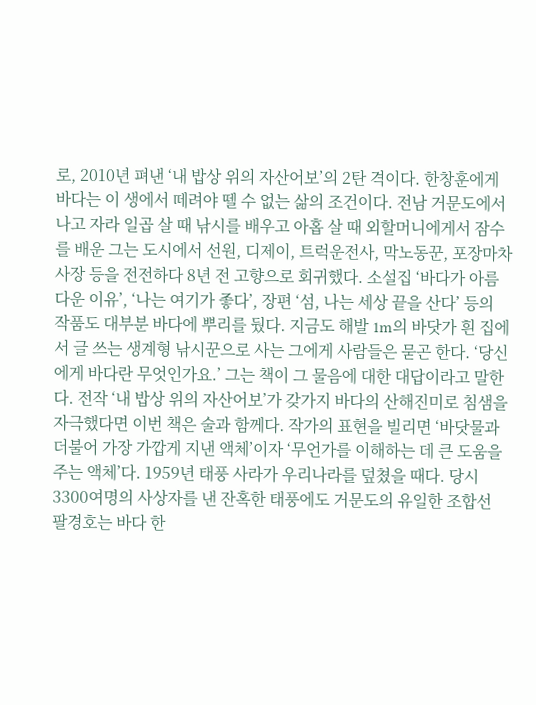로, 2010년 펴낸 ‘내 밥상 위의 자산어보’의 2탄 격이다. 한창훈에게 바다는 이 생에서 떼려야 뗄 수 없는 삶의 조건이다. 전남 거문도에서 나고 자라 일곱 살 때 낚시를 배우고 아홉 살 때 외할머니에게서 잠수를 배운 그는 도시에서 선원, 디제이, 트럭운전사, 막노동꾼, 포장마차 사장 등을 전전하다 8년 전 고향으로 회귀했다. 소설집 ‘바다가 아름다운 이유’, ‘나는 여기가 좋다’, 장편 ‘섬, 나는 세상 끝을 산다’ 등의 작품도 대부분 바다에 뿌리를 뒀다. 지금도 해발 1m의 바닷가 흰 집에서 글 쓰는 생계형 낚시꾼으로 사는 그에게 사람들은 묻곤 한다. ‘당신에게 바다란 무엇인가요.’ 그는 책이 그 물음에 대한 대답이라고 말한다. 전작 ‘내 밥상 위의 자산어보’가 갖가지 바다의 산해진미로 침샘을 자극했다면 이번 책은 술과 함께다. 작가의 표현을 빌리면 ‘바닷물과 더불어 가장 가깝게 지낸 액체’이자 ‘무언가를 이해하는 데 큰 도움을 주는 액체’다. 1959년 태풍 사라가 우리나라를 덮쳤을 때다. 당시 3300여명의 사상자를 낸 잔혹한 태풍에도 거문도의 유일한 조합선 팔경호는 바다 한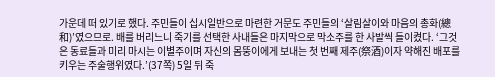가운데 떠 있기로 했다. 주민들이 십시일반으로 마련한 거문도 주민들의 ‘살림살이와 마음의 총화(總和)’였으므로. 배를 버리느니 죽기를 선택한 사내들은 마지막으로 막소주를 한 사발씩 들이켰다. ‘그것은 동료들과 미리 마시는 이별주이며 자신의 몸뚱이에게 보내는 첫 번째 제주(祭酒)이자 약해진 배포를 키우는 주술행위였다.’(37쪽) 5일 뒤 죽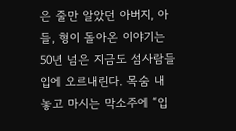은 줄만 알았던 아버지, 아들, 형이 돌아온 이야기는 50년 넘은 지금도 섬사람들 입에 오르내린다. 목숨 내놓고 마시는 막소주에 “입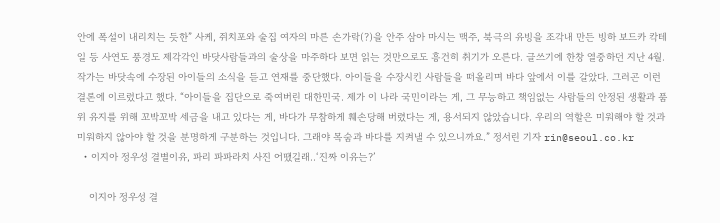안에 폭설이 내리치는 듯한” 사케, 쥐치포와 술집 여자의 마른 손가락(?)을 안주 삼아 마시는 맥주, 북극의 유빙을 조각내 만든 빙하 보드카 칵테일 등 사연도 풍경도 제각각인 바닷사람들과의 술상을 마주하다 보면 읽는 것만으로도 흥건히 취기가 오른다. 글쓰기에 한창 열중하던 지난 4월. 작가는 바닷속에 수장된 아이들의 소식을 듣고 연재를 중단했다. 아이들을 수장시킨 사람들을 떠올리며 바다 앞에서 이를 갈았다. 그러곤 이런 결론에 이르렀다고 했다. “아이들을 집단으로 죽여버린 대한민국. 제가 이 나라 국민이라는 게, 그 무능하고 책임없는 사람들의 안정된 생활과 품위 유지를 위해 꼬박꼬박 세금을 내고 있다는 게, 바다가 무참하게 훼손당해 버렸다는 게, 용서되지 않았습니다. 우리의 역할은 미워해야 할 것과 미워하지 않아야 할 것을 분명하게 구분하는 것입니다. 그래야 목숨과 바다를 지켜낼 수 있으니까요.” 정서린 기자 rin@seoul.co.kr
  • 이지아 정우성 결별이유, 파리 파파라치 사진 어땠길래..‘진짜 이유는?’

    이지아 정우성 결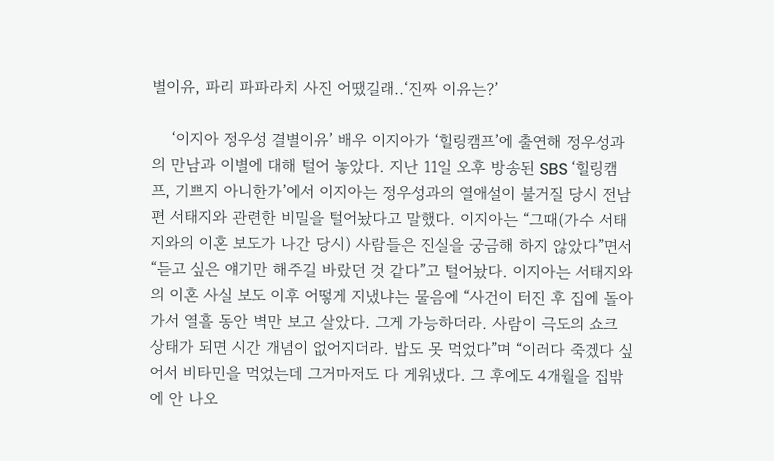별이유, 파리 파파라치 사진 어땠길래..‘진짜 이유는?’

    ‘이지아 정우성 결별이유’ 배우 이지아가 ‘힐링캠프’에 출연해 정우성과의 만남과 이별에 대해 털어 놓았다. 지난 11일 오후 방송된 SBS ‘힐링캠프, 기쁘지 아니한가’에서 이지아는 정우성과의 열애설이 불거질 당시 전남편 서태지와 관련한 비밀을 털어놨다고 말했다. 이지아는 “그때(가수 서태지와의 이혼 보도가 나간 당시) 사람들은 진실을 궁금해 하지 않았다”면서 “듣고 싶은 얘기만 해주길 바랐던 것 같다”고 털어놨다. 이지아는 서태지와의 이혼 사실 보도 이후 어떻게 지냈냐는 물음에 “사건이 터진 후 집에 돌아가서 열흘 동안 벽만 보고 살았다. 그게 가능하더라. 사람이 극도의 쇼크 상태가 되면 시간 개념이 없어지더라. 밥도 못 먹었다”며 “이러다 죽겠다 싶어서 비타민을 먹었는데 그거마저도 다 게워냈다. 그 후에도 4개월을 집밖에 안 나오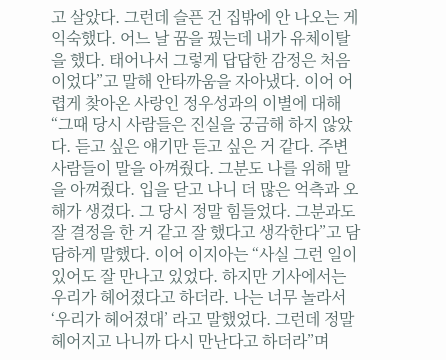고 살았다. 그런데 슬픈 건 집밖에 안 나오는 게 익숙했다. 어느 날 꿈을 꿨는데 내가 유체이탈을 했다. 태어나서 그렇게 답답한 감정은 처음이었다”고 말해 안타까움을 자아냈다. 이어 어렵게 찾아온 사랑인 정우성과의 이별에 대해 “그때 당시 사람들은 진실을 궁금해 하지 않았다. 듣고 싶은 얘기만 듣고 싶은 거 같다. 주변 사람들이 말을 아껴줬다. 그분도 나를 위해 말을 아껴줬다. 입을 닫고 나니 더 많은 억측과 오해가 생겼다. 그 당시 정말 힘들었다. 그분과도 잘 결정을 한 거 같고 잘 했다고 생각한다”고 담담하게 말했다. 이어 이지아는 “사실 그런 일이 있어도 잘 만나고 있었다. 하지만 기사에서는 우리가 헤어졌다고 하더라. 나는 너무 놀라서 ‘우리가 헤어졌대’ 라고 말했었다. 그런데 정말 헤어지고 나니까 다시 만난다고 하더라”며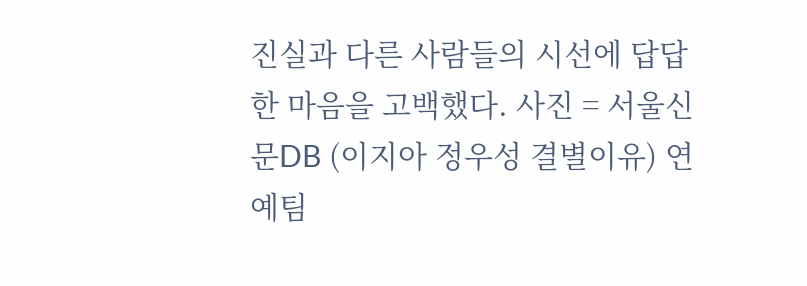진실과 다른 사람들의 시선에 답답한 마음을 고백했다. 사진 = 서울신문DB (이지아 정우성 결별이유) 연예팀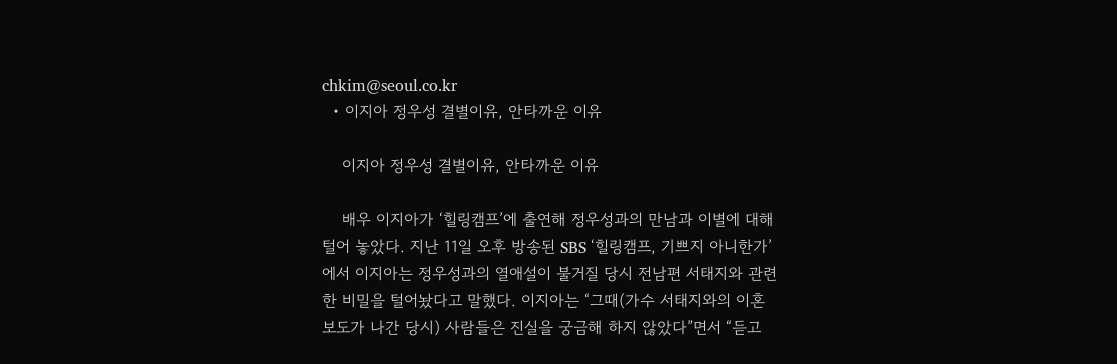chkim@seoul.co.kr
  • 이지아 정우성 결별이유, 안타까운 이유

    이지아 정우성 결별이유, 안타까운 이유

    배우 이지아가 ‘힐링캠프’에 출연해 정우성과의 만남과 이별에 대해 털어 놓았다. 지난 11일 오후 방송된 SBS ‘힐링캠프, 기쁘지 아니한가’에서 이지아는 정우성과의 열애설이 불거질 당시 전남편 서태지와 관련한 비밀을 털어놨다고 말했다. 이지아는 “그때(가수 서태지와의 이혼 보도가 나간 당시) 사람들은 진실을 궁금해 하지 않았다”면서 “듣고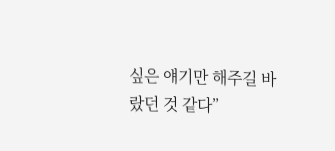싶은 얘기만 해주길 바랐던 것 같다”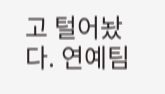고 털어놨다. 연예팀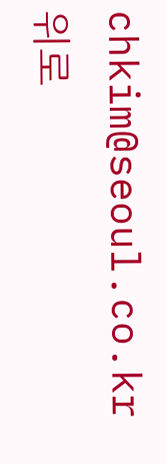chkim@seoul.co.kr
위로